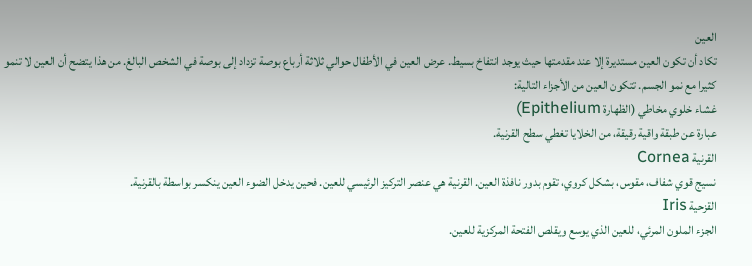العين
تكاد أن تكون العين مستديرة إلا عند مقدمتها حيث يوجد انتفاخ بسيط. عرض العين في الأطفال حوالي ثلاثة أرباع بوصة تزداد إلى بوصة في الشخص البالغ. من هذا يتضح أن العين لا تنمو كثيرا مع نمو الجسم. تتكون العين من الأجزاء التالية:
غشاء خلوي مخاطي (الظهارة Epithelium)
عبارة عن طبقة واقية رقيقة، من الخلايا تغطي سطح القرنية.
القرنية Cornea
نسيج قوي شفاف، مقوس، بشكل كروي، تقوم بدور نافذة العين. القرنية هي عنصر التركيز الرئيسي للعين. فحين يدخل الضوء العين ينكسر بواسطة بالقرنية.
القزحية Iris
الجزء الملون المرئي، للعين الذي يوسع ويقلص الفتحة المركزية للعين.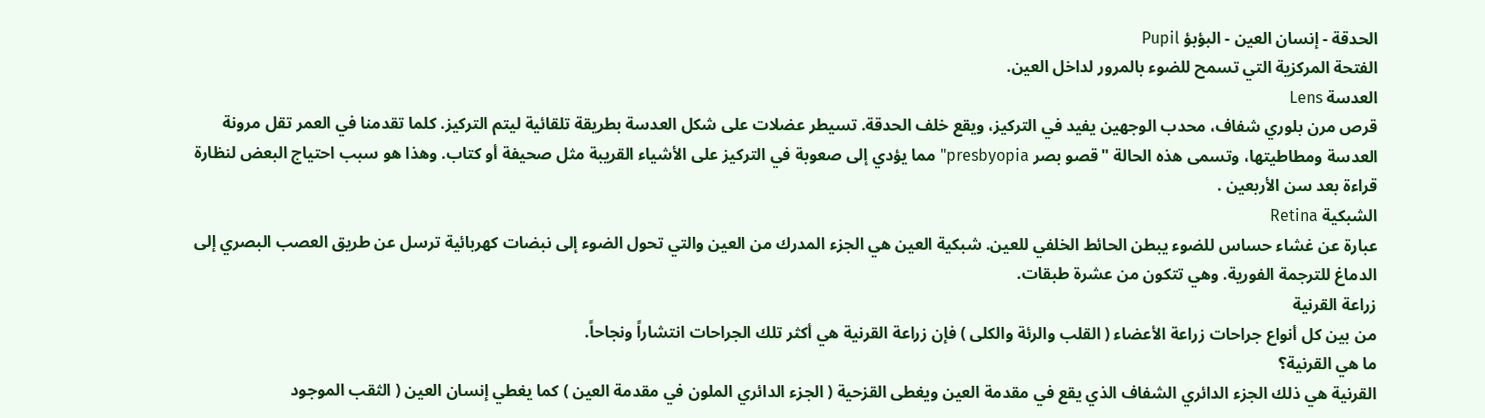الحدقة - إنسان العين - البؤبؤ Pupil
الفتحة المركزية التي تسمح للضوء بالمرور لداخل العين.
العدسة Lens
قرص مرن بلوري شفاف، محدب الوجهين يفيد في التركيز، ويقع خلف الحدقة. تسيطر عضلات على شكل العدسة بطريقة تلقائية ليتم التركيز. كلما تقدمنا في العمر تقل مرونة العدسة ومطاطيتها، وتسمى هذه الحالة "قصو بصر presbyopia" مما يؤدي إلى صعوبة في التركيز على الأشياء القريبة مثل صحيفة أو كتاب. وهذا هو سبب احتياج البعض لنظارة قراءة بعد سن الأربعين .
الشبكية Retina
عبارة عن غشاء حساس للضوء يبطن الحائط الخلفي للعين. شبكية العين هي الجزء المدرك من العين والتي تحول الضوء إلى نبضات كهربائية ترسل عن طريق العصب البصري إلى الدماغ للترجمة الفورية. وهي تتكون من عشرة طبقات.
زراعة القرنية
من بين كل أنواع جراحات زراعة الأعضاء ( القلب والرئة والكلى ) فإن زراعة القرنية هي أكثر تلك الجراحات انتشاراً ونجاحاً.
ما هي القرنية؟
القرنية هي ذلك الجزء الدائري الشفاف الذي يقع في مقدمة العين ويغطى القزحية ( الجزء الدائري الملون في مقدمة العين ) كما يغطي إنسان العين ( الثقب الموجود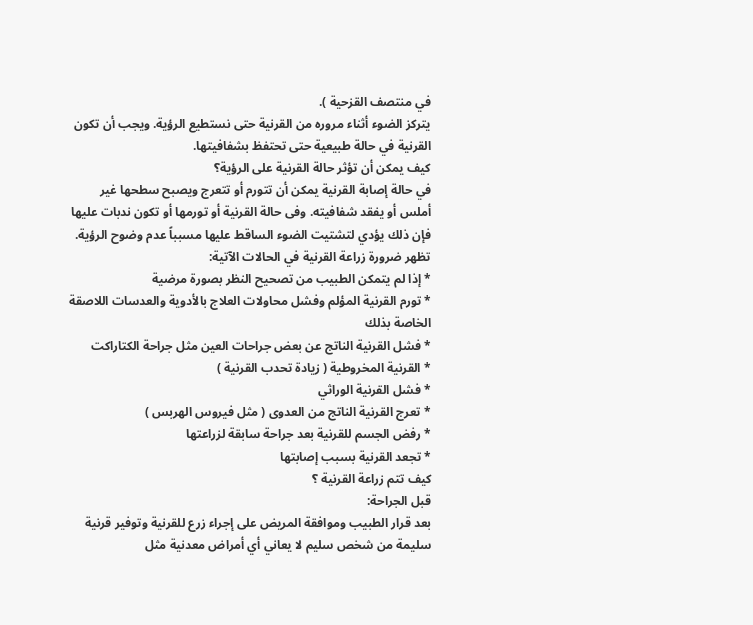في منتصف القزحية ).
يتركز الضوء أثناء مروره من القرنية حتى نستطيع الرؤية. ويجب أن تكون القرنية في حالة طبيعية حتى تحتفظ بشفافيتها.
كيف يمكن أن تؤثر حالة القرنية على الرؤية؟
في حالة إصابة القرنية يمكن أن تتورم أو تتعرج ويصبح سطحها غير أملس أو يفقد شفافيته. وفى حالة القرنية أو تورمها أو تكون ندبات عليها فإن ذلك يؤدي لتشتيت الضوء الساقط عليها مسبباً عدم وضوح الرؤية.
تظهر ضرورة زراعة القرنية في الحالات الآتية:
* إذا لم يتمكن الطبيب من تصحيح النظر بصورة مرضية
* تورم القرنية المؤلم وفشل محاولات العلاج بالأدوية والعدسات اللاصقة الخاصة بذلك
* فشل القرنية الناتج عن بعض جراحات العين مثل جراحة الكتاراكت
* القرنية المخروطية ( زيادة تحدب القرنية )
* فشل القرنية الوراثي
* تعرج القرنية الناتج من العدوى ( مثل فيروس الهربس )
* رفض الجسم للقرنية بعد جراحة سابقة لزراعتها
* تجعد القرنية بسبب إصابتها
كيف تتم زراعة القرنية ؟
قبل الجراحة:
بعد قرار الطبيب وموافقة المريض على إجراء زرع للقرنية وتوفير قرنية سليمة من شخص سليم لا يعاني أي أمراض معدنية مثل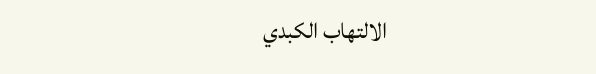الالتهاب الكبدي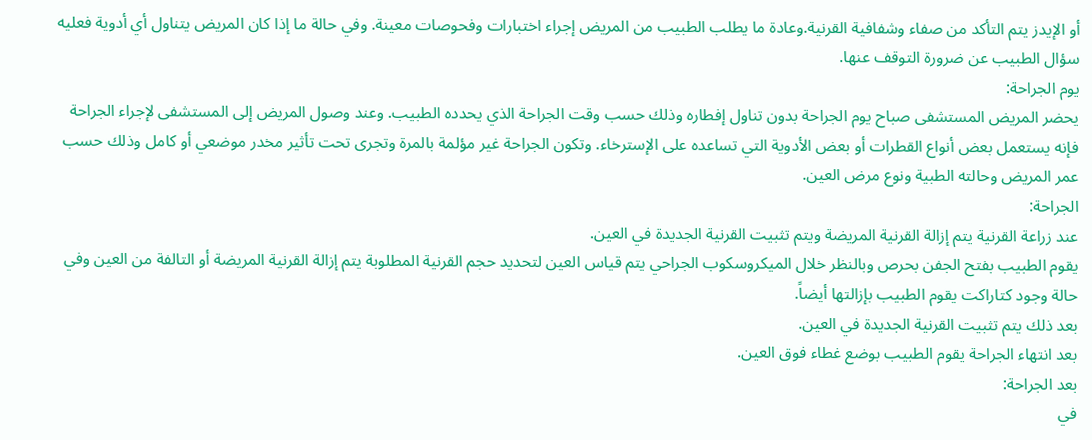أو الإيدز يتم التأكد من صفاء وشفافية القرنية.وعادة ما يطلب الطبيب من المريض إجراء اختبارات وفحوصات معينة. وفي حالة ما إذا كان المريض يتناول أي أدوية فعليه سؤال الطبيب عن ضرورة التوقف عنها.
يوم الجراحة:
يحضر المريض المستشفى صباح يوم الجراحة بدون تناول إفطاره وذلك حسب وقت الجراحة الذي يحدده الطبيب. وعند وصول المريض إلى المستشفى لإجراء الجراحة فإنه يستعمل بعض أنواع القطرات أو بعض الأدوية التي تساعده على الإسترخاء. وتكون الجراحة غير مؤلمة بالمرة وتجرى تحت تأثير مخدر موضعي أو كامل وذلك حسب عمر المريض وحالته الطبية ونوع مرض العين.
الجراحة:
عند زراعة القرنية يتم إزالة القرنية المريضة ويتم تثبيت القرنية الجديدة في العين.
يقوم الطبيب بفتح الجفن بحرص وبالنظر خلال الميكروسكوب الجراحي يتم قياس العين لتحديد حجم القرنية المطلوبة يتم إزالة القرنية المريضة أو التالفة من العين وفي حالة وجود كتاراكت يقوم الطبيب بإزالتها أيضاً.
بعد ذلك يتم تثبيت القرنية الجديدة في العين.
بعد انتهاء الجراحة يقوم الطبيب بوضع غطاء فوق العين.
بعد الجراحة:
في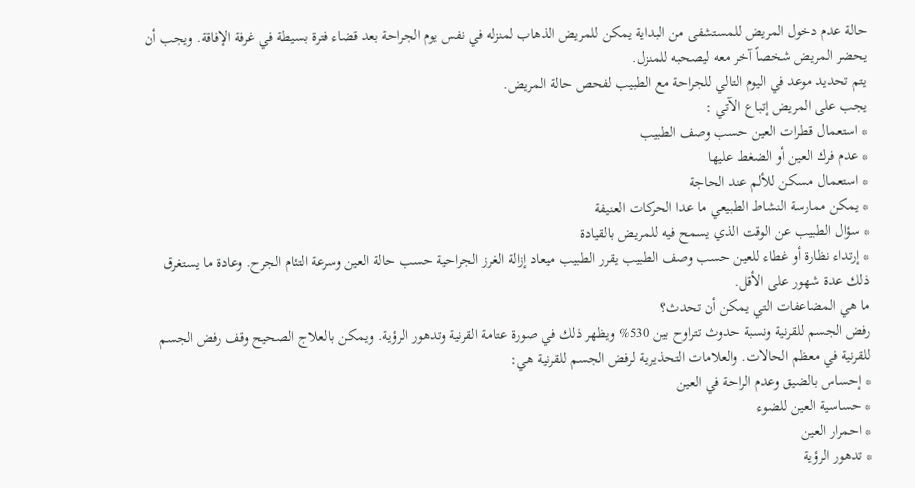حالة عدم دخول المريض للمستشفى من البداية يمكن للمريض الذهاب لمنزله في نفس يوم الجراحة بعد قضاء فترة بسيطة في غرفة الإفاقة. ويجب أن يحضر المريض شخصاً آخر معه ليصحبه للمنزل.
يتم تحديد موعد في اليوم التالي للجراحة مع الطبيب لفحص حالة المريض.
يجب على المريض إتباع الآتي :
* استعمال قطرات العين حسب وصف الطبيب
* عدم فرك العين أو الضغط عليها
* استعمال مسكن للألم عند الحاجة
* يمكن ممارسة النشاط الطبيعي ما عدا الحركات العنيفة
* سؤال الطبيب عن الوقت الذي يسمح فيه للمريض بالقيادة
* إرتداء نظارة أو غطاء للعين حسب وصف الطبيب يقرر الطبيب ميعاد إزالة الغرز الجراحية حسب حالة العين وسرعة التئام الجرح. وعادة ما يستغرق ذلك عدة شهور على الأقل.
ما هي المضاعفات التي يمكن أن تحدث؟
رفض الجسم للقرنية ونسبة حدوث تتراوح بين 530% ويظهر ذلك في صورة عتامة القرنية وتدهور الرؤية. ويمكن بالعلاج الصحيح وقف رفض الجسم للقرنية في معظم الحالات. والعلامات التحذيرية لرفض الجسم للقرنية هي:
* إحساس بالضيق وعدم الراحة في العين
* حساسية العين للضوء
* احمرار العين
* تدهور الرؤية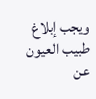ويجب إبلاغ طبيب العيون عن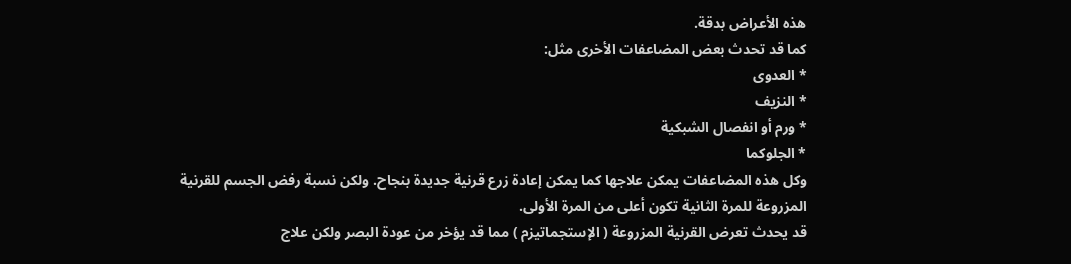هذه الأعراض بدقة.
كما قد تحدث بعض المضاعفات الأخرى مثل:
* العدوى
* النزيف
* ورم أو انفصال الشبكية
* الجلوكما
وكل هذه المضاعفات يمكن علاجها كما يمكن إعادة زرع قرنية جديدة بنجاح. ولكن نسبة رفض الجسم للقرنية المزروعة للمرة الثانية تكون أعلى من المرة الأولى.
قد يحدث تعرض القرنية المزروعة ( الإستجماتيزم ) مما قد يؤخر من عودة البصر ولكن علاج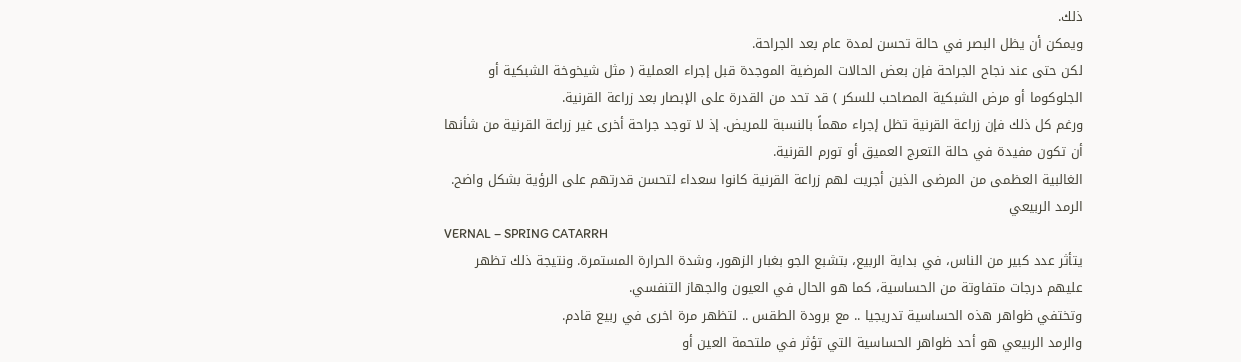ذلك.
ويمكن أن يظل البصر في حالة تحسن لمدة عام بعد الجراحة.
لكن حتى عند نجاح الجراحة فإن بعض الحالات المرضية الموجدة قبل إجراء العملية ( مثل شيخوخة الشبكية أو الجلوكوما أو مرض الشبكية المصاحب للسكر ) قد تحد من القدرة على الإبصار بعد زراعة القرنية.
ورغم كل ذلك فإن زراعة القرنية تظل إجراء مهماً بالنسبة للمريض. إذ لا توجد جراحة أخرى غير زراعة القرنية من شأنها أن تكون مفيدة في حالة التعرج العميق أو تورم القرنية.
الغالبية العظمى من المرضى الذين أجريت لهم زراعة القرنية كانوا سعداء لتحسن قدرتهم على الرؤية بشكل واضح.
الرمد الربيعي
VERNAL – SPRING CATARRH
يتأثر عدد كبير من الناس، في بداية الربيع، بتشبع الجو بغبار الزهور، وشدة الحرارة المستمرة. ونتيجة ذلك تظهر عليهم درجات متفاوتة من الحساسية، كما هو الحال في العيون والجهاز التنفسي.
وتختفي ظواهر هذه الحساسية تدريجيا .. مع برودة الطقس .. لتظهر مرة اخرى في ربيع قادم.
والرمد الربيعي هو أحد ظواهر الحساسية التي تؤثر في ملتحمة العين أو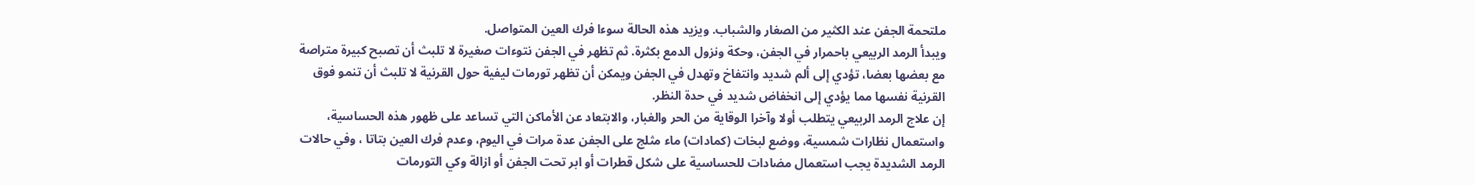ملتحمة الجفن عند الكثير من الصغار والشباب. ويزيد هذه الحالة سوءا فرك العين المتواصل.
ويبدأ الرمد الربيعي باحمرار في الجفن، وحكة ونزول الدمع بكثرة. ثم تظهر في الجفن نتوءات صغيرة لا تلبث أن تصبح كبيرة متراصة مع بعضها بعضا، تؤدي إلى ألم شديد وانتفاخ وتهدل في الجفن ويمكن أن تظهر تورمات ليفية حول القرنية لا تلبث أن تنمو فوق القرنية نفسها مما يؤدي إلى انخفاض شديد في حدة النظر.
إن علاج الرمد الربيعي يتطلب أولا وآخرا الوقاية من الحر والغبار، والابتعاد عن الأماكن التي تساعد على ظهور هذه الحساسية، واستعمال نظارات شمسية، ووضع لبخات (كمادات) ماء مثلج على الجفن عدة مرات في اليوم، وعدم فرك العين بتاتا ، وفي حالات الرمد الشديدة يجب استعمال مضادات للحساسية على شكل قطرات أو ابر تحت الجفن أو ازالة وكي التورمات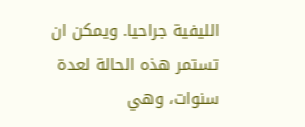الليفية جراحيا. ويمكن ان تستمر هذه الحالة لعدة سنوات، وهي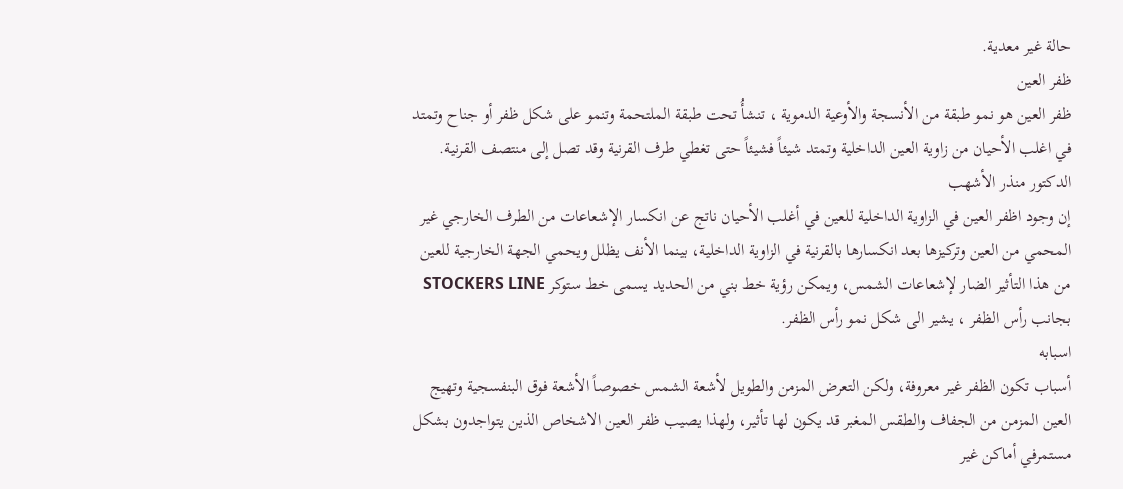حالة غير معدية.
ظفر العين
ظفر العين هو نمو طبقة من الأنسجة والأوعية الدموية ، تنشأُ تحت طبقة الملتحمة وتنمو على شكل ظفر أو جناح وتمتد في اغلب الأحيان من زاوية العين الداخلية وتمتد شيئاً فشيئاً حتى تغطي طرف القرنية وقد تصل إلى منتصف القرنية.
الدكتور منذر الأشهب
إن وجود اظفر العين في الزاوية الداخلية للعين في أغلب الأحيان ناتج عن انكسار الإشعاعات من الطرف الخارجي غير المحمي من العين وتركيزها بعد انكسارها بالقرنية في الزاوية الداخلية، بينما الأنف يظلل ويحمي الجهة الخارجية للعين من هذا التأثير الضار لإشعاعات الشمس، ويمكن رؤية خط بني من الحديد يسمى خط ستوكر STOCKERS LINE بجانب رأس الظفر ، يشير الى شكل نمو رأس الظفر.
اسبابه
أسباب تكون الظفر غير معروفة، ولكن التعرض المزمن والطويل لأشعة الشمس خصوصاً الأشعة فوق البنفسجية وتهيج العين المزمن من الجفاف والطقس المغبر قد يكون لها تأثير، ولهذا يصيب ظفر العين الاشخاص الذين يتواجدون بشكل مستمرفي أماكن غير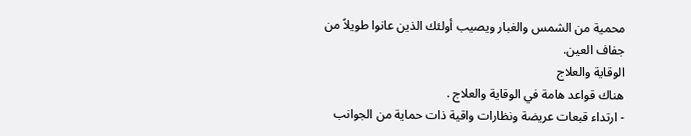محمية من الشمس والغبار ويصيب أولئك الذين عانوا طويلاً من جفاف العين.
الوقاية والعلاج
هناك قواعد هامة في الوقاية والعلاج .
- ارتداء قبعات عريضة ونظارات واقية ذات حماية من الجوانب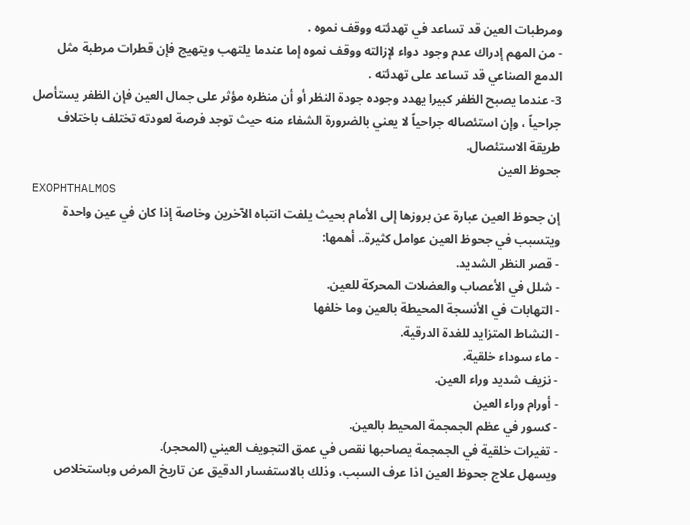ومرطبات العين قد تساعد في تهدئته ووقف نموه .
- من المهم إدراك عدم وجود دواء لإزالته ووقف نموه إما عندما يلتهب ويتهيج فإن قطرات مرطبة مثل الدمع الصناعي قد تساعد على تهدئته .
3- عندما يصبح الظفر كبيرا يهدد وجوده جودة النظر أو أن منظره مؤثر على جمال العين فإن الظفر يستأصل جراحياً ، وإن استئصاله جراحياً لا يعني بالضرورة الشفاء منه حيث توجد فرصة لعودته تختلف باختلاف طريقة الاستئصال.
جحوظ العين
EXOPHTHALMOS
إن جحوظ العين عبارة عن بروزها إلى الأمام بحيث يلفت انتباه الآخرين وخاصة إذا كان في عين واحدة ويتسبب في جحوظ العين عوامل كثيرة.. أهمها:
- قصر النظر الشديد.
- شلل في الأعصاب والعضلات المحركة للعين.
- التهابات في الأنسجة المحيطة بالعين وما خلفها
- النشاط المتزايد للغدة الدرقية.
- ماء سوداء خلقية.
- نزيف شديد وراء العين.
- أورام وراء العين
- كسور في عظم الجمجمة المحيط بالعين.
- تغيرات خلقية في الجمجمة يصاحبها نقص في عمق التجويف العيني (المحجر).
ويسهل علاج جحوظ العين اذا عرف السبب، وذلك بالاستفسار الدقيق عن تاريخ المرض وباستخلاص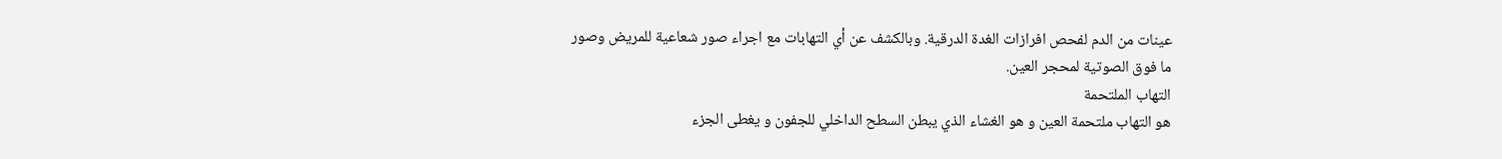عينات من الدم لفحص افرازات الغدة الدرقية. وبالكشف عن أي التهابات مع اجراء صور شعاعية للمريض وصور ما فوق الصوتية لمحجر العين.
التهاب الملتحمة
هو التهاب ملتحمة العين و هو الغشاء الذي يبطن السطح الداخلي للجفون و يغطى الجزء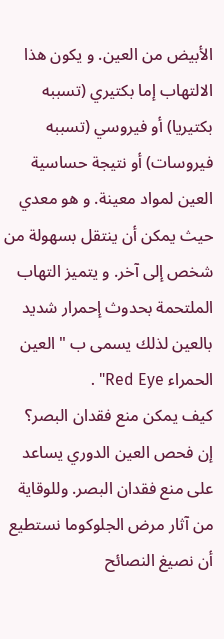الأبيض من العين. و يكون هذا الالتهاب إما بكتيري (تسببه بكتيريا) أو فيروسي (تسببه فيروسات) أو نتيجة حساسية العين لمواد معينة. و هو معدي حيث يمكن أن ينتقل بسهولة من شخص إلى آخر. و يتميز التهاب الملتحمة بحدوث إحمرار شديد بالعين لذلك يسمى ب " العين الحمراء Red Eye" .
كيف يمكن منع فقدان البصر؟
إن فحص العين الدوري يساعد على منع فقدان البصر. وللوقاية من آثار مرض الجلوكوما نستطيع أن نصيغ النصائح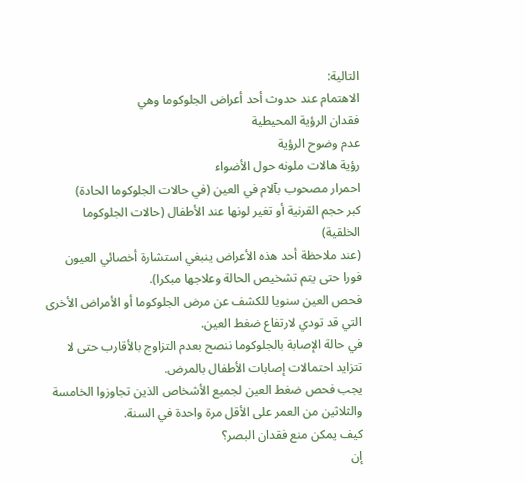التالية:
الاهتمام عند حدوث أحد أعراض الجلوكوما وهي
فقدان الرؤية المحيطية
عدم وضوح الرؤية
رؤية هالات ملونه حول الأضواء
احمرار مصحوب بآلام في العين (في حالات الجلوكوما الحادة)
كبر حجم القرنية أو تغير لونها عند الأطفال (حالات الجلوكوما الخلقية)
(عند ملاحظة أحد هذه الأعراض ينبغي استشارة أخصائي العيون فورا حتى يتم تشخيص الحالة وعلاجها مبكرا).
فحص العين سنويا للكشف عن مرض الجلوكوما أو الأمراض الأخرى التي قد تودي لارتفاع ضغط العين.
في حالة الإصابة بالجلوكوما ننصح بعدم التزاوج بالأقارب حتى لا تتزايد احتمالات إصابات الأطفال بالمرض.
يجب فحص ضغط العين لجميع الأشخاص الذين تجاوزوا الخامسة والثلاثين من العمر على الأقل مرة واحدة في السنة.
كيف يمكن منع فقدان البصر؟
إن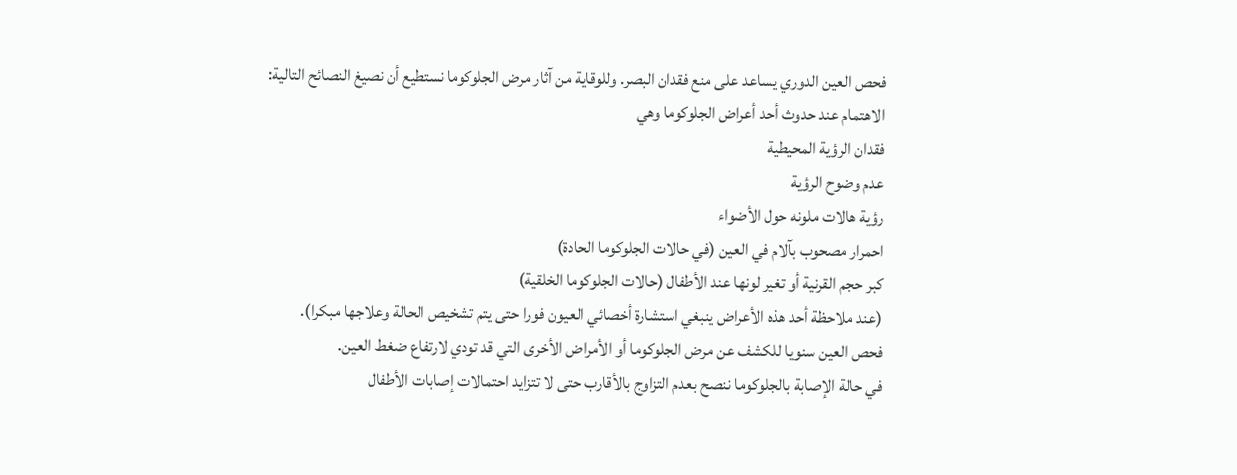فحص العين الدوري يساعد على منع فقدان البصر. وللوقاية من آثار مرض الجلوكوما نستطيع أن نصيغ النصائح التالية:
الاهتمام عند حدوث أحد أعراض الجلوكوما وهي
فقدان الرؤية المحيطية
عدم وضوح الرؤية
رؤية هالات ملونه حول الأضواء
احمرار مصحوب بآلام في العين (في حالات الجلوكوما الحادة)
كبر حجم القرنية أو تغير لونها عند الأطفال (حالات الجلوكوما الخلقية)
(عند ملاحظة أحد هذه الأعراض ينبغي استشارة أخصائي العيون فورا حتى يتم تشخيص الحالة وعلاجها مبكرا).
فحص العين سنويا للكشف عن مرض الجلوكوما أو الأمراض الأخرى التي قد تودي لارتفاع ضغط العين.
في حالة الإصابة بالجلوكوما ننصح بعدم التزاوج بالأقارب حتى لا تتزايد احتمالات إصابات الأطفال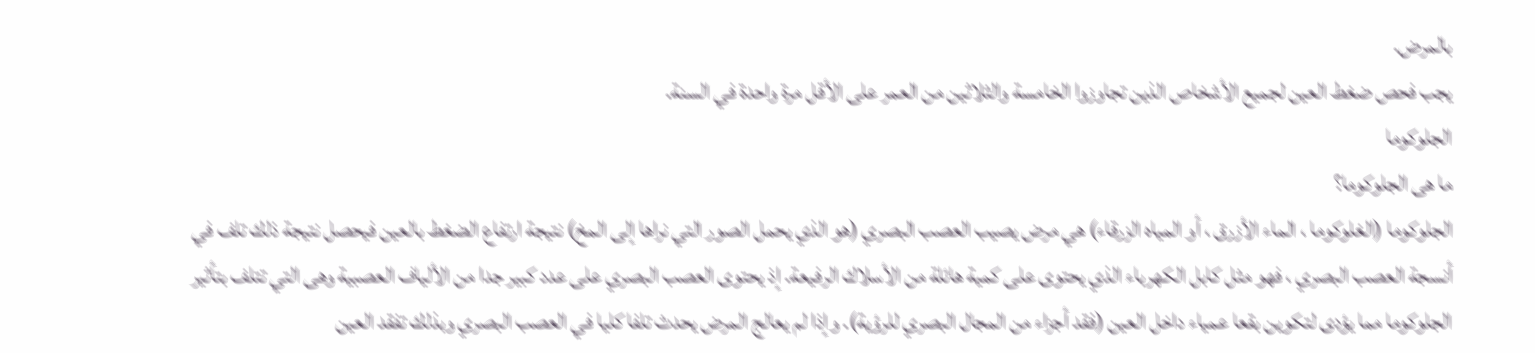بالمرض.
يجب فحص ضغط العين لجميع الأشخاص الذين تجاوزوا الخامسة والثلاثين من العمر على الأقل مرة واحدة في السنة.
الجلوكوما
ما هى الجلوكوما؟
الجلوكوما (الغلوكوما ، الماء الأزرق ، أو المياه الزرقاء) هي مرض يصيب العصب البصري (هو الذي يحمل الصور التي نراها إلى المخ) نتيجة ارتفاع الضغط بالعين فيحصل نتيجة ذلك تلف في أنسجة العصب البصري ، فهو مثل كابل الكهرباء الذي يحتوى على كمية هائلة من الأسلاك الرفيعة. إذ يحتوى العصب البصري على عدد كبير جدا من الألياف العصبية وهى التي تتلف بتأثير الجلوكوما مما يؤدى لتكوين بقعا عمياء داخل العين (فقد أجزاء من المجال البصري للرؤية). وإذا لم يعالج المرض يحدث تلفا كليا في العصب البصري وبذلك تفقد العين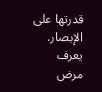قدرتها على الإبصار.
يعرف مرض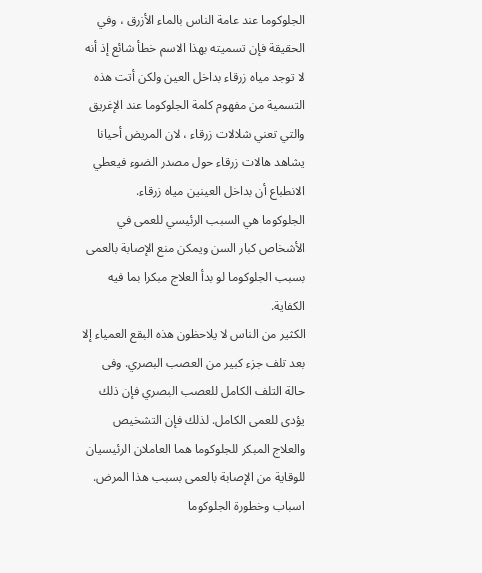الجلوكوما عند عامة الناس بالماء الأزرق ، وفي الحقيقة فإن تسميته بهذا الاسم خطأ شائع إذ أنه لا توجد مياه زرقاء بداخل العين ولكن أتت هذه التسمية من مفهوم كلمة الجلوكوما عند الإغريق والتي تعني شلالات زرقاء ، لان المريض أحيانا يشاهد هالات زرقاء حول مصدر الضوء فيعطي الانطباع أن بداخل العينين مياه زرقاء.
الجلوكوما هي السبب الرئيسي للعمى في الأشخاص كبار السن ويمكن منع الإصابة بالعمى بسبب الجلوكوما لو بدأ العلاج مبكرا بما فيه الكفاية.
الكثير من الناس لا يلاحظون هذه البقع العمياء إلا بعد تلف جزء كبير من العصب البصري. وفى حالة التلف الكامل للعصب البصري فإن ذلك يؤدى للعمى الكامل. لذلك فإن التشخيص والعلاج المبكر للجلوكوما هما العاملان الرئيسيان للوقاية من الإصابة بالعمى بسبب هذا المرض.
اسباب وخطورة الجلوكوما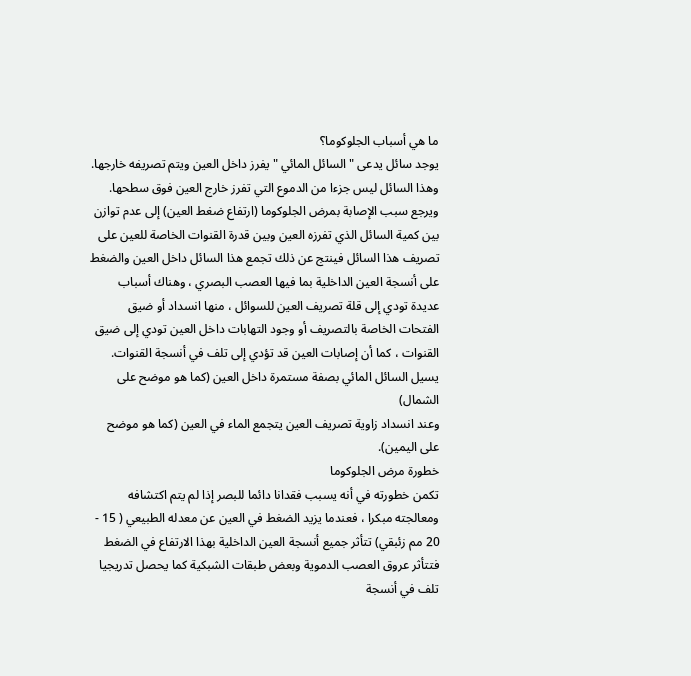ما هي أسباب الجلوكوما؟
يوجد سائل يدعى " السائل المائي " يفرز داخل العين ويتم تصريفه خارجها. وهذا السائل ليس جزءا من الدموع التي تفرز خارج العين فوق سطحها. ويرجع سبب الإصابة بمرض الجلوكوما (ارتفاع ضغط العين) إلى عدم توازن بين كمية السائل الذي تفرزه العين وبين قدرة القنوات الخاصة للعين على تصريف هذا السائل فينتج عن ذلك تجمع هذا السائل داخل العين والضغط على أنسجة العين الداخلية بما فيها العصب البصري ، وهناك أسباب عديدة تودي إلى قلة تصريف العين للسوائل ، منها انسداد أو ضيق الفتحات الخاصة بالتصريف أو وجود التهابات داخل العين تودي إلى ضيق القنوات ، كما أن إصابات العين قد تؤدي إلى تلف في أنسجة القنوات.
يسيل السائل المائي بصفة مستمرة داخل العين (كما هو موضح على الشمال)
وعند انسداد زاوية تصريف العين يتجمع الماء في العين (كما هو موضح على اليمين).
خطورة مرض الجلوكوما
تكمن خطورته في أنه يسبب فقدانا دائما للبصر إذا لم يتم اكتشافه ومعالجته مبكرا ، فعندما يزيد الضغط في العين عن معدله الطبيعي ( 15 - 20 مم زئبقي) تتأثر جميع أنسجة العين الداخلية بهذا الارتفاع في الضغط فتتأثر عروق العصب الدموية وبعض طبقات الشبكية كما يحصل تدريجيا تلف في أنسجة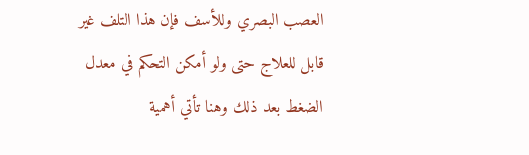العصب البصري وللأسف فإن هذا التلف غير قابل للعلاج حتى ولو أمكن التحكم في معدل الضغط بعد ذلك وهنا تأتي أهمية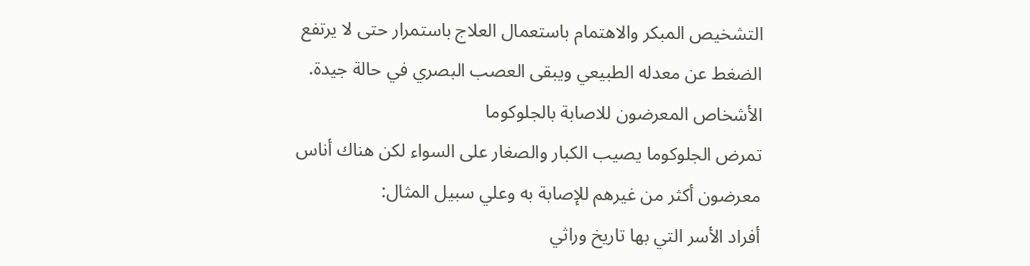التشخيص المبكر والاهتمام باستعمال العلاج باستمرار حتى لا يرتفع الضغط عن معدله الطبيعي ويبقى العصب البصري في حالة جيدة.
الأشخاص المعرضون للاصابة بالجلوكوما
تمرض الجلوكوما يصيب الكبار والصغار على السواء لكن هناك أناس معرضون أكثر من غيرهم للإصابة به وعلي سبيل المثال:
أفراد الأسر التي بها تاريخ وراثي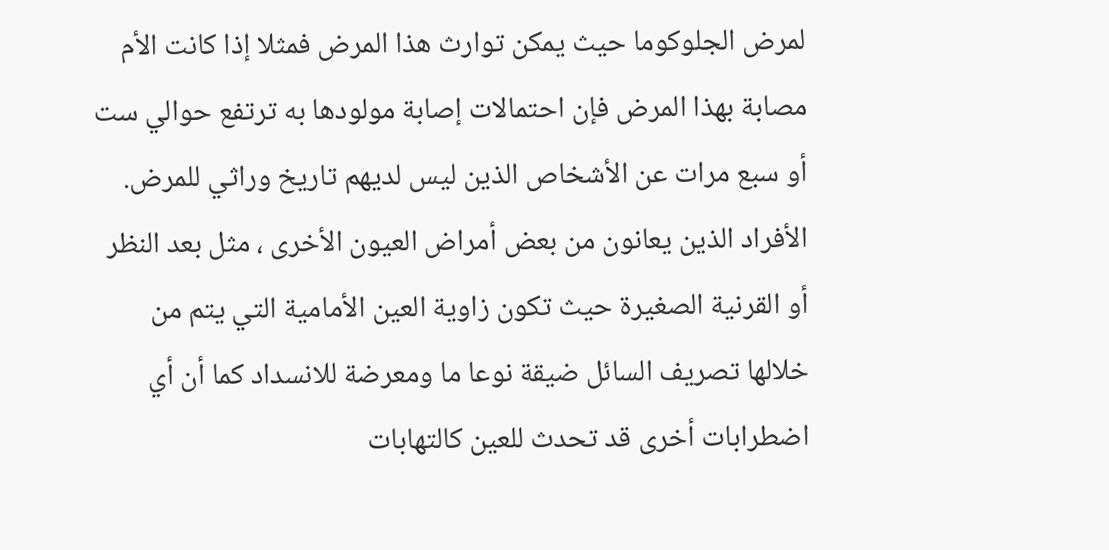لمرض الجلوكوما حيث يمكن توارث هذا المرض فمثلا إذا كانت الأم مصابة بهذا المرض فإن احتمالات إصابة مولودها به ترتفع حوالي ست أو سبع مرات عن الأشخاص الذين ليس لديهم تاريخ وراثي للمرض.
الأفراد الذين يعانون من بعض أمراض العيون الأخرى ، مثل بعد النظر أو القرنية الصغيرة حيث تكون زاوية العين الأمامية التي يتم من خلالها تصريف السائل ضيقة نوعا ما ومعرضة للانسداد كما أن أي اضطرابات أخرى قد تحدث للعين كالتهابات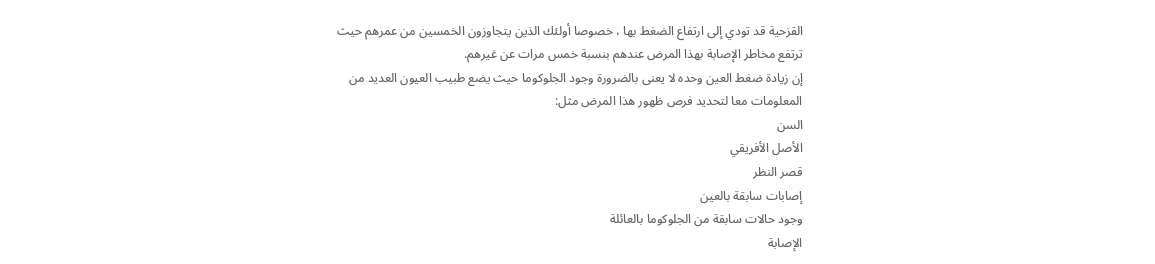القزحية قد تودي إلى ارتفاع الضغط بها ، خصوصا أولئك الذين يتجاوزون الخمسين من عمرهم حيث ترتفع مخاطر الإصابة بهذا المرض عندهم بنسبة خمس مرات عن غيرهم.
إن زيادة ضغط العين وحده لا يعنى بالضرورة وجود الجلوكوما حيث يضع طبيب العيون العديد من المعلومات معا لتحديد فرص ظهور هذا المرض مثل:
السن
الأصل الأفريقي
قصر النظر
إصابات سابقة بالعين
وجود حالات سابقة من الجلوكوما بالعائلة
الإصابة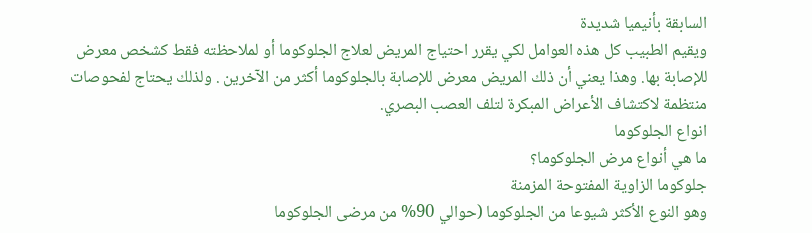السابقة بأنيميا شديدة
ويقيم الطبيب كل هذه العوامل لكي يقرر احتياج المريض لعلاج الجلوكوما أو لملاحظته فقط كشخص معرض للإصابة بها. وهذا يعني أن ذلك المريض معرض للإصابة بالجلوكوما أكثر من الآخرين . ولذلك يحتاج لفحوصات منتظمة لاكتشاف الأعراض المبكرة لتلف العصب البصري.
انواع الجلوكوما
ما هي أنواع مرض الجلوكوما؟
جلوكوما الزاوية المفتوحة المزمنة
وهو النوع الأكثر شيوعا من الجلوكوما (حوالي 90% من مرضى الجلوكوما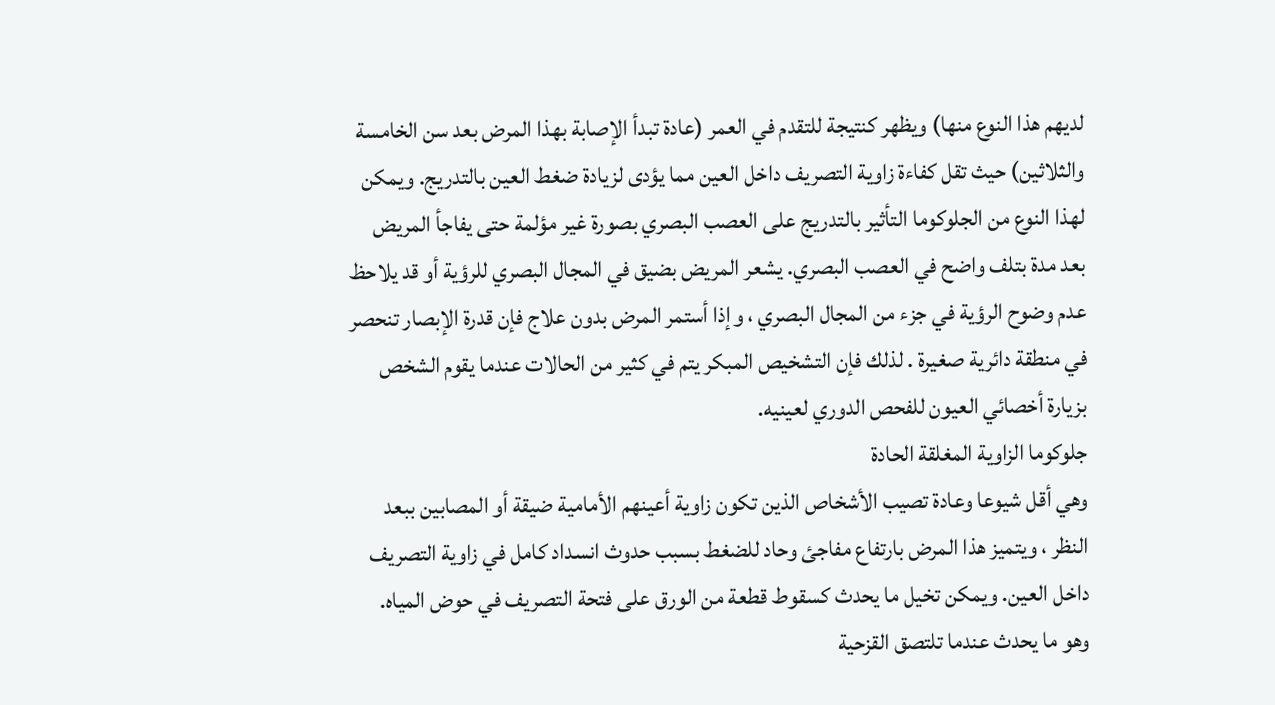لديهم هذا النوع منها) ويظهر كنتيجة للتقدم في العمر (عادة تبدأ الإصابة بهذا المرض بعد سن الخامسة والثلاثين) حيث تقل كفاءة زاوية التصريف داخل العين مما يؤدى لزيادة ضغط العين بالتدريج. ويمكن لهذا النوع من الجلوكوما التأثير بالتدريج على العصب البصري بصورة غير مؤلمة حتى يفاجأ المريض بعد مدة بتلف واضح في العصب البصري. يشعر المريض بضيق في المجال البصري للرؤية أو قد يلاحظ عدم وضوح الرؤية في جزء من المجال البصري ، وإذا أستمر المرض بدون علاج فإن قدرة الإبصار تنحصر في منطقة دائرية صغيرة . لذلك فإن التشخيص المبكر يتم في كثير من الحالات عندما يقوم الشخص بزيارة أخصائي العيون للفحص الدوري لعينيه.
جلوكوما الزاوية المغلقة الحادة
وهي أقل شيوعا وعادة تصيب الأشخاص الذين تكون زاوية أعينهم الأمامية ضيقة أو المصابين ببعد النظر ، ويتميز هذا المرض بارتفاع مفاجئ وحاد للضغط بسبب حدوث انسداد كامل في زاوية التصريف داخل العين. ويمكن تخيل ما يحدث كسقوط قطعة من الورق على فتحة التصريف في حوض المياه. وهو ما يحدث عندما تلتصق القزحية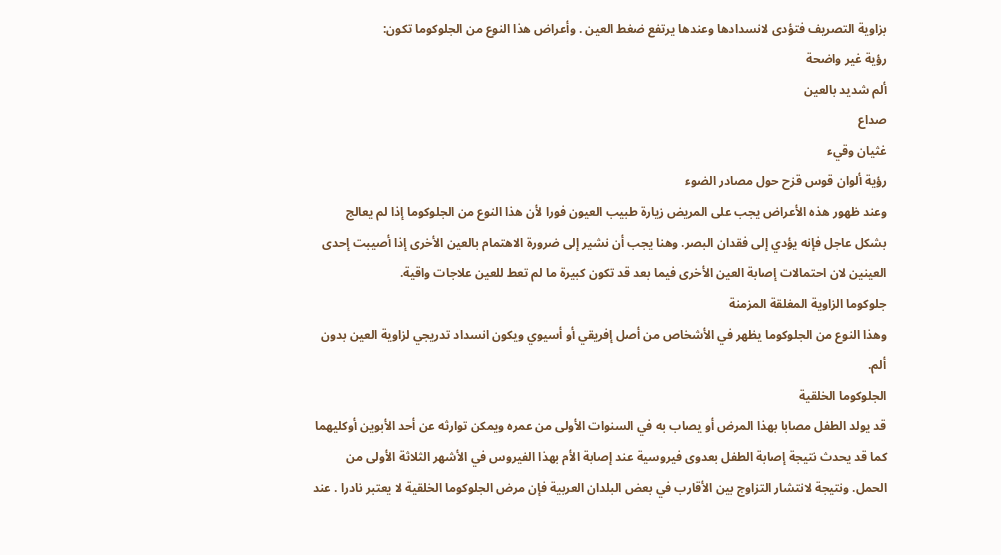بزاوية التصريف فتؤدى لانسدادها وعندها يرتفع ضغط العين . وأعراض هذا النوع من الجلوكوما تكون:
رؤية غير واضحة
ألم شديد بالعين
صداع
غثيان وقيء
رؤية ألوان قوس قزح حول مصادر الضوء
وعند ظهور هذه الأعراض يجب على المريض زيارة طبيب العيون فورا لأن هذا النوع من الجلوكوما إذا لم يعالج بشكل عاجل فإنه يؤدي إلى فقدان البصر. وهنا يجب أن نشير إلى ضرورة الاهتمام بالعين الأخرى إذا أصيبت إحدى العينين لان احتمالات إصابة العين الأخرى فيما بعد قد تكون كبيرة ما لم تعط للعين علاجات واقية.
جلوكوما الزاوية المغلقة المزمنة
وهذا النوع من الجلوكوما يظهر في الأشخاص من أصل إفريقي أو أسيوي ويكون انسداد تدريجي لزاوية العين بدون ألم.
الجلوكوما الخلقية
قد يولد الطفل مصابا بهذا المرض أو يصاب به في السنوات الأولى من عمره ويمكن توارثه عن أحد الأبوين أوكليهما كما قد يحدث نتيجة إصابة الطفل بعدوى فيروسية عند إصابة الأم بهذا الفيروس في الأشهر الثلاثة الأولى من الحمل. ونتيجة لانتشار التزاوج بين الأقارب في بعض البلدان العربية فإن مرض الجلوكوما الخلقية لا يعتبر نادرا . عند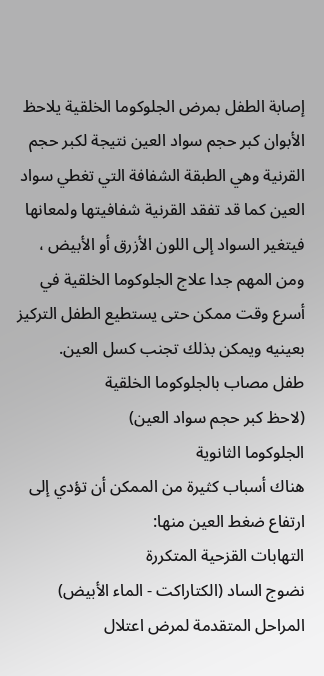إصابة الطفل بمرض الجلوكوما الخلقية يلاحظ الأبوان كبر حجم سواد العين نتيجة لكبر حجم القرنية وهي الطبقة الشفافة التي تغطي سواد العين كما قد تفقد القرنية شفافيتها ولمعانها فيتغير السواد إلى اللون الأزرق أو الأبيض ، ومن المهم جدا علاج الجلوكوما الخلقية في أسرع وقت ممكن حتى يستطيع الطفل التركيز بعينيه ويمكن بذلك تجنب كسل العين.
طفل مصاب بالجلوكوما الخلقية
(لاحظ كبر حجم سواد العين)
الجلوكوما الثانوية
هناك أسباب كثيرة من الممكن أن تؤدي إلى ارتفاع ضغط العين منها:
التهابات القزحية المتكررة
نضوج الساد (الكتاراكت - الماء الأبيض)
المراحل المتقدمة لمرض اعتلال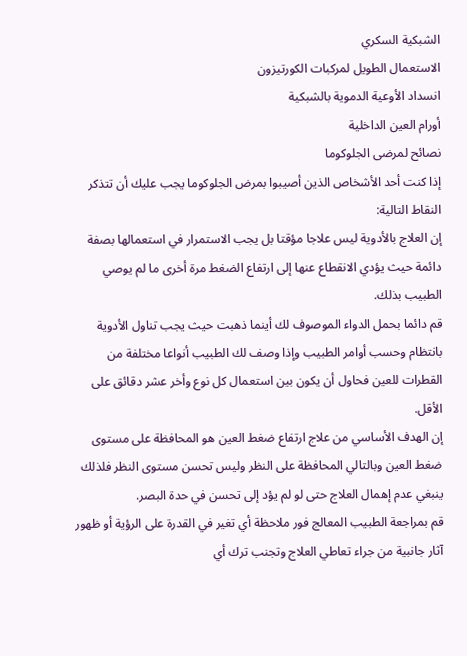الشبكية السكري
الاستعمال الطويل لمركبات الكورتيزون
انسداد الأوعية الدموية بالشبكية
أورام العين الداخلية
نصائح لمرضى الجلوكوما
إذا كنت أحد الأشخاص الذين أصيبوا بمرض الجلوكوما يجب عليك أن تتذكر النقاط التالية:
إن العلاج بالأدوية ليس علاجا مؤقتا بل يجب الاستمرار في استعمالها بصفة دائمة حيث يؤدي الانقطاع عنها إلى ارتفاع الضغط مرة أخرى ما لم يوصي الطبيب بذلك.
قم دائما بحمل الدواء الموصوف لك أينما ذهبت حيث يجب تناول الأدوية بانتظام وحسب أوامر الطبيب وإذا وصف لك الطبيب أنواعا مختلفة من القطرات للعين فحاول أن يكون بين استعمال كل نوع وأخر عشر دقائق على الأقل.
إن الهدف الأساسي من علاج ارتفاع ضغط العين هو المحافظة على مستوى ضغط العين وبالتالي المحافظة على النظر وليس تحسن مستوى النظر فلذلك ينبغي عدم إهمال العلاج حتى لو لم يؤد إلى تحسن في حدة البصر.
قم بمراجعة الطبيب المعالج فور ملاحظة أي تغير في القدرة على الرؤية أو ظهور آثار جانبية من جراء تعاطي العلاج وتجنب ترك أي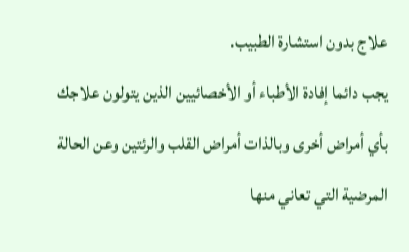علاج بدون استشارة الطبيب.
يجب دائما إفادة الأطباء أو الأخصائيين الذين يتولون علاجك بأي أمراض أخرى وبالذات أمراض القلب والرئتين وعن الحالة المرضية التي تعاني منها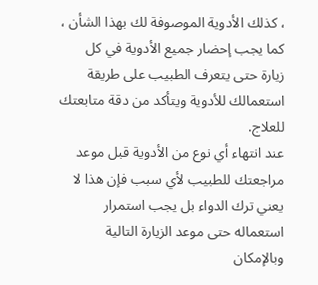، كذلك الأدوية الموصوفة لك بهذا الشأن ، كما يجب إحضار جميع الأدوية في كل زيارة حتى يتعرف الطبيب على طريقة استعمالك للأدوية ويتأكد من دقة متابعتك للعلاج.
عند انتهاء أي نوع من الأدوية قبل موعد مراجعتك للطبيب لأي سبب فإن هذا لا يعني ترك الدواء بل يجب استمرار استعماله حتى موعد الزيارة التالية وبالإمكان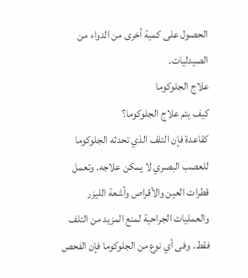الحصول على كمية أخرى من الدواء من الصيدليات.
علاج الجلوكوما
كيف يتم علاج الجلوكوما؟
كقاعدة فإن التلف الذي تحدثه الجلوكوما للعصب البصري لا يمكن علاجه. وتعمل قطرات العين والأقراص وأشعة الليزر والعمليات الجراحية لمنع المزيد من التلف فقط. وفى أي نوع من الجلوكوما فإن الفحص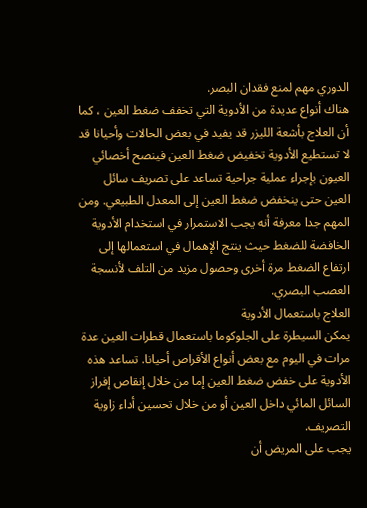الدوري مهم لمنع فقدان البصر.
هناك أنواع عديدة من الأدوية التي تخفف ضغط العين ، كما أن العلاج بأشعة الليزر قد يفيد في بعض الحالات وأحيانا قد لا تستطيع الأدوية تخفيض ضغط العين فينصح أخصائي العيون بإجراء عملية جراحية تساعد على تصريف سائل العين حتى ينخفض ضغط العين إلى المعدل الطبيعي. ومن المهم جدا معرفة أنه يجب الاستمرار في استخدام الأدوية الخافضة للضغط حيث ينتج الإهمال في استعمالها إلى ارتفاع الضغط مرة أخرى وحصول مزيد من التلف لأنسجة العصب البصري.
العلاج باستعمال الأدوية
يمكن السيطرة على الجلوكوما باستعمال قطرات العين عدة مرات في اليوم مع بعض أنواع الأقراص أحيانا. تساعد هذه الأدوية على خفض ضغط العين إما من خلال إنقاص إفراز السائل المائي داخل العين أو من خلال تحسين أداء زاوية
التصريف.
يجب على المريض أن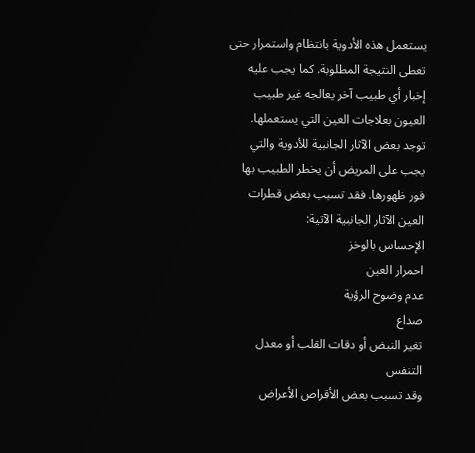يستعمل هذه الأدوية بانتظام واستمرار حتى تعطى النتيجة المطلوبة. كما يجب عليه إخبار أي طبيب آخر يعالجه غير طبيب العيون بعلاجات العين التي يستعملها. توجد بعض الآثار الجانبية للأدوية والتي يجب على المريض أن يخطر الطبيب بها فور ظهورها. فقد تسبب بعض قطرات العين الآثار الجانبية الآتية:
الإحساس بالوخز
احمرار العين
عدم وضوح الرؤية
صداع
تغير النبض أو دقات القلب أو معدل التنفس
وقد تسبب بعض الأقراص الأعراض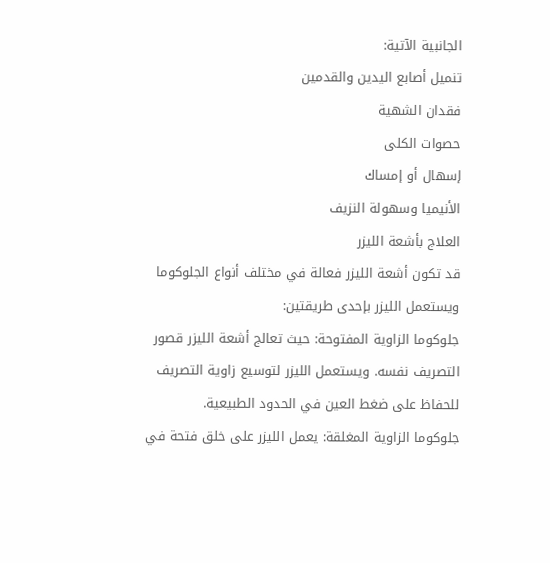الجانبية الآتية:
تنميل أصابع اليدين والقدمين
فقدان الشهية
حصوات الكلى
إسهال أو إمساك
الأنيميا وسهولة النزيف
العلاج بأشعة الليزر
قد تكون أشعة الليزر فعالة في مختلف أنواع الجلوكوما ويستعمل الليزر بإحدى طريقتين:
جلوكوما الزاوية المفتوحة: حيث تعالج أشعة الليزر قصور التصريف نفسه. ويستعمل الليزر لتوسيع زاوية التصريف للحفاظ على ضغط العين في الحدود الطبيعية.
جلوكوما الزاوية المغلقة: يعمل الليزر على خلق فتحة في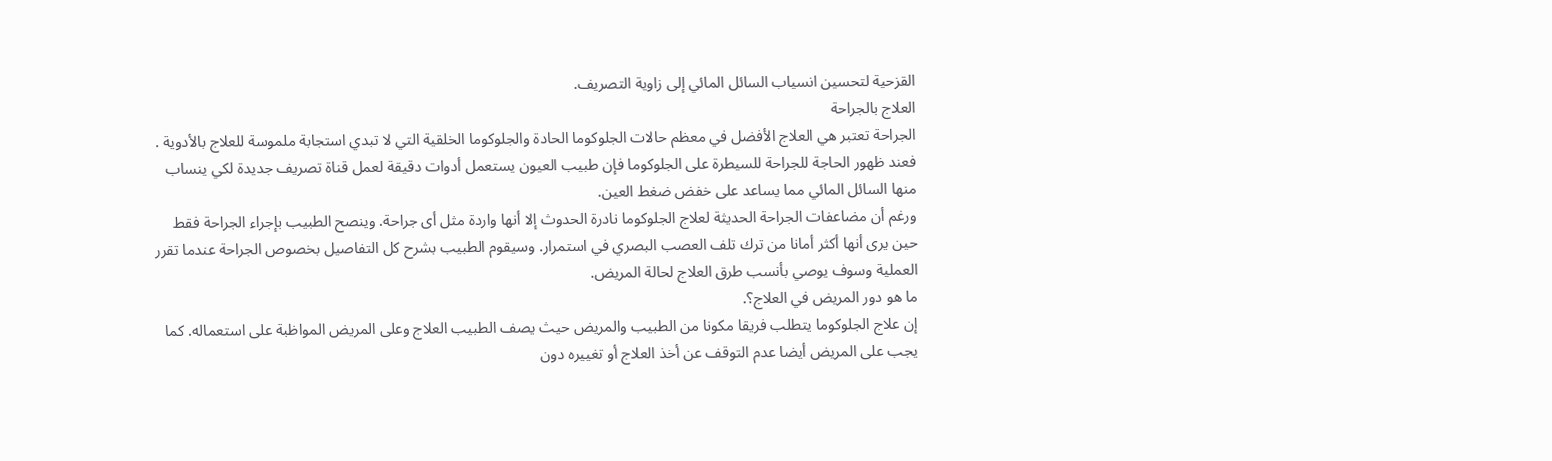القزحية لتحسين انسياب السائل المائي إلى زاوية التصريف.
العلاج بالجراحة
الجراحة تعتبر هي العلاج الأفضل في معظم حالات الجلوكوما الحادة والجلوكوما الخلقية التي لا تبدي استجابة ملموسة للعلاج بالأدوية . فعند ظهور الحاجة للجراحة للسيطرة على الجلوكوما فإن طبيب العيون يستعمل أدوات دقيقة لعمل قناة تصريف جديدة لكي ينساب منها السائل المائي مما يساعد على خفض ضغط العين.
ورغم أن مضاعفات الجراحة الحديثة لعلاج الجلوكوما نادرة الحدوث إلا أنها واردة مثل أى جراحة. وينصح الطبيب بإجراء الجراحة فقط حين يرى أنها أكثر أمانا من ترك تلف العصب البصري في استمرار. وسيقوم الطبيب بشرح كل التفاصيل بخصوص الجراحة عندما تقرر العملية وسوف يوصي بأنسب طرق العلاج لحالة المريض.
ما هو دور المريض في العلاج؟.
إن علاج الجلوكوما يتطلب فريقا مكونا من الطبيب والمريض حيث يصف الطبيب العلاج وعلى المريض المواظبة على استعماله. كما يجب على المريض أيضا عدم التوقف عن أخذ العلاج أو تغييره دون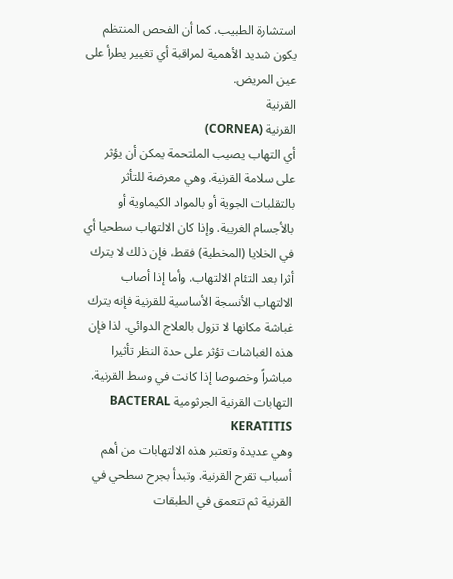استشارة الطبيب. كما أن الفحص المنتظم يكون شديد الأهمية لمراقبة أي تغيير يطرأ على عين المريض.
القرنية
القرنية (CORNEA)
أي التهاب يصيب الملتحمة يمكن أن يؤثر على سلامة القرنية. وهي معرضة للتأثر بالتقلبات الجوية أو بالمواد الكيماوية أو بالأجسام الغريبة. وإذا كان الالتهاب سطحيا أي في الخلايا (المخطية) فقط، فإن ذلك لا يترك أثرا بعد التئام الالتهاب. وأما إذا أصاب الالتهاب الأنسجة الأساسية للقرنية فإنه يترك غباشة مكانها لا تزول بالعلاج الدوائي. لذا فإن هذه الغباشات تؤثر على حدة النظر تأثيرا مباشراً وخصوصا إذا كانت في وسط القرنية.
التهابات القرنية الجرثومية BACTERAL KERATITIS
وهي عديدة وتعتبر هذه الالتهابات من أهم أسباب تقرح القرنية. وتبدأ بجرح سطحي في القرنية ثم تتعمق في الطبقات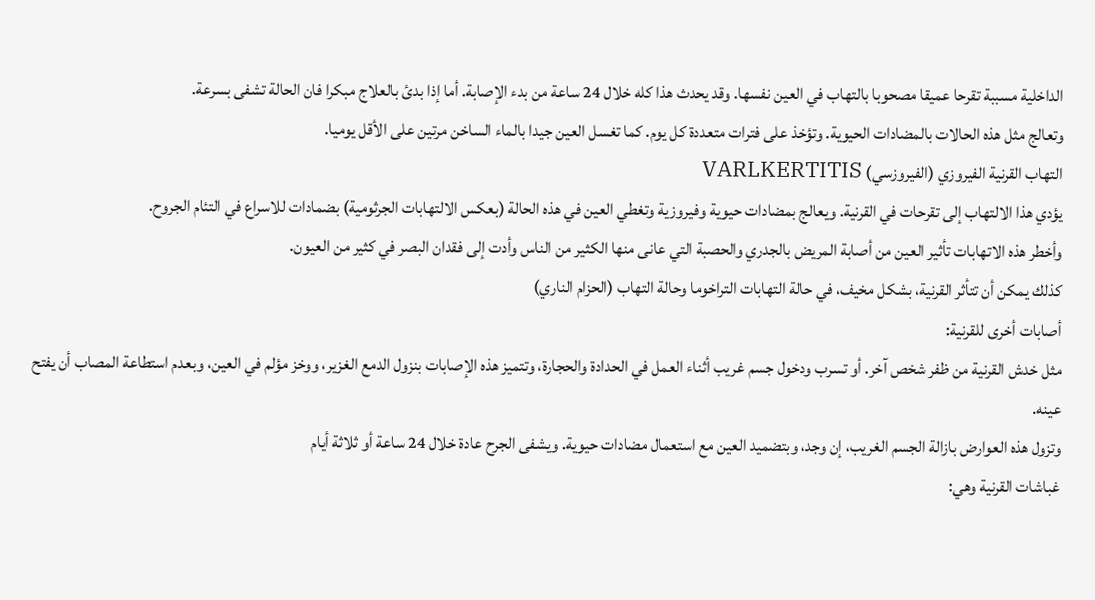الداخلية مسببة تقرحا عميقا مصحوبا بالتهاب في العين نفسها. وقد يحدث هذا كله خلال 24 ساعة من بدء الإصابة. أما إذا بدئ بالعلاج مبكرا فان الحالة تشفى بسرعة.
وتعالج مثل هذه الحالات بالمضادات الحيوية. وتؤخذ على فترات متعددة كل يوم. كما تغسل العين جيدا بالماء الساخن مرتين على الأقل يوميا.
التهاب القرنية الفيروزي (الفيروزسي) VARLKERTITIS
يؤدي هذا الالتهاب إلى تقرحات في القرنية. ويعالج بمضادات حيوية وفيروزية وتغطي العين في هذه الحالة (بعكس الالتهابات الجرثومية) بضمادات للاسراع في التئام الجروح.
وأخطر هذه الاتهابات تأثير العين من أصابة المريض بالجدري والحصبة التي عانى منها الكثير من الناس وأدت إلى فقدان البصر في كثير من العيون.
كذلك يمكن أن تتأثر القرنية، بشكل مخيف، في حالة التهابات التراخوما وحالة التهاب (الحزام الناري)
أصابات أخرى للقرنية:
مثل خدش القرنية من ظفر شخص آخر. أو تسرب ودخول جسم غريب أثناء العمل في الحدادة والحجارة، وتتميز هذه الإصابات بنزول الدمع الغزير، ووخز مؤلم في العين، وبعدم استطاعة المصاب أن يفتح عينه.
وتزول هذه العوارض بازالة الجسم الغريب، إن وجد، وبتضميد العين مع استعمال مضادات حيوية. ويشفى الجرح عادة خلال 24 ساعة أو ثلاثة أيام
غباشات القرنية وهي: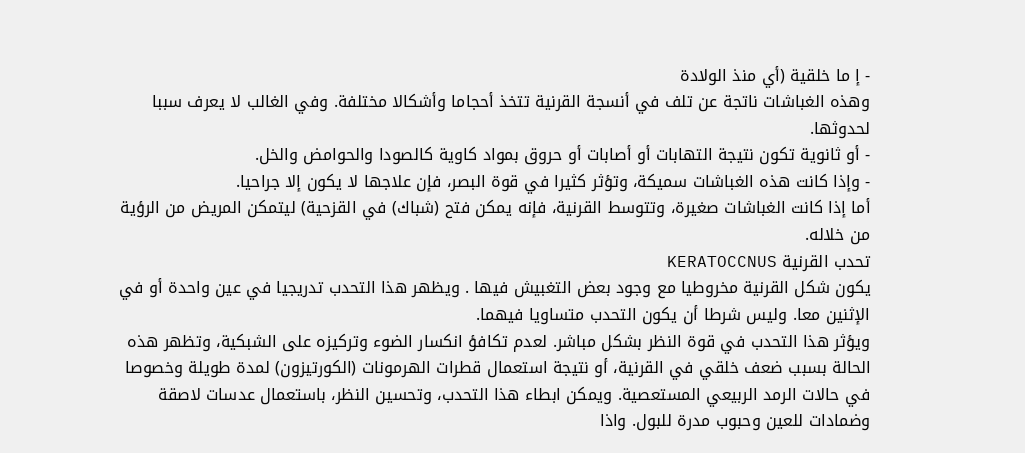- إ ما خلقية (أي منذ الولادة
وهذه الغباشات ناتجة عن تلف في أنسجة القرنية تتخذ أحجاما وأشكالا مختلفة. وفي الغالب لا يعرف سببا لحدوثها.
- أو ثانوية تكون نتيجة التهابات أو أصابات أو حروق بمواد كاوية كالصودا والحوامض والخل.
- وإذا كانت هذه الغباشات سميكة، وتؤثر كثيرا في قوة البصر، فإن علاجها لا يكون إلا جراحيا.
أما إذا كانت الغباشات صغيرة، وتتوسط القرنية، فإنه يمكن فتح (شباك) في القزحية) ليتمكن المريض من الرؤية من خلاله.
تحدب القرنية KERATOCCNUS
يكون شكل القرنية مخروطيا مع وجود بعض التغبيش فيها . ويظهر هذا التحدب تدريجيا في عين واحدة أو في الإثنين معا. وليس شرطا أن يكون التحدب متساويا فيهما.
ويؤثر هذا التحدب في قوة النظر بشكل مباشر. لعدم تكافؤ انكسار الضوء وتركيزه على الشبكية، وتظهر هذه الحالة بسبب ضعف خلقي في القرنية، أو نتيجة استعمال قطرات الهرمونات (الكورتيزون) لمدة طويلة وخصوصا في حالات الرمد الربيعي المستعصية. ويمكن ابطاء هذا التحدب، وتحسين النظر، باستعمال عدسات لاصقة وضمادات للعين وحبوب مدرة للبول. واذا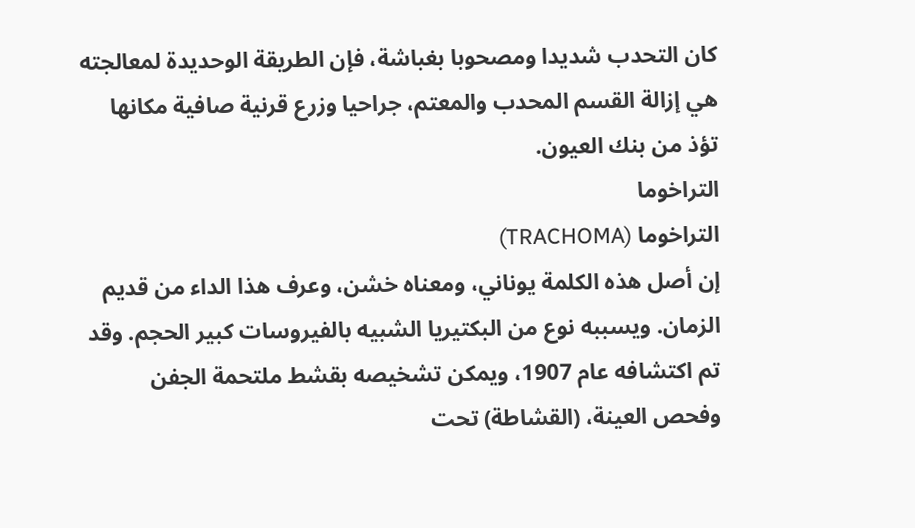كان التحدب شديدا ومصحوبا بغباشة، فإن الطريقة الوحديدة لمعالجته هي إزالة القسم المحدب والمعتم، جراحيا وزرع قرنية صافية مكانها تؤذ من بنك العيون.
التراخوما
التراخوما (TRACHOMA)
إن أصل هذه الكلمة يوناني، ومعناه خشن، وعرف هذا الداء من قديم الزمان. ويسببه نوع من البكتيريا الشبيه بالفيروسات كبير الحجم. وقد تم اكتشافه عام 1907، ويمكن تشخيصه بقشط ملتحمة الجفن وفحص العينة، (القشاطة) تحت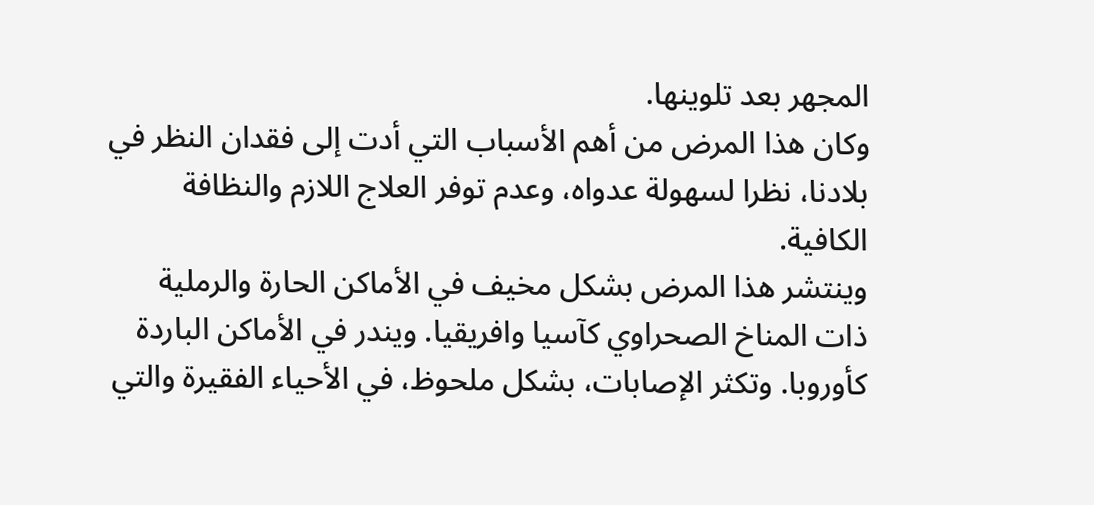المجهر بعد تلوينها.
وكان هذا المرض من أهم الأسباب التي أدت إلى فقدان النظر في بلادنا، نظرا لسهولة عدواه، وعدم توفر العلاج اللازم والنظافة الكافية.
وينتشر هذا المرض بشكل مخيف في الأماكن الحارة والرملية ذات المناخ الصحراوي كآسيا وافريقيا. ويندر في الأماكن الباردة كأوروبا. وتكثر الإصابات، بشكل ملحوظ، في الأحياء الفقيرة والتي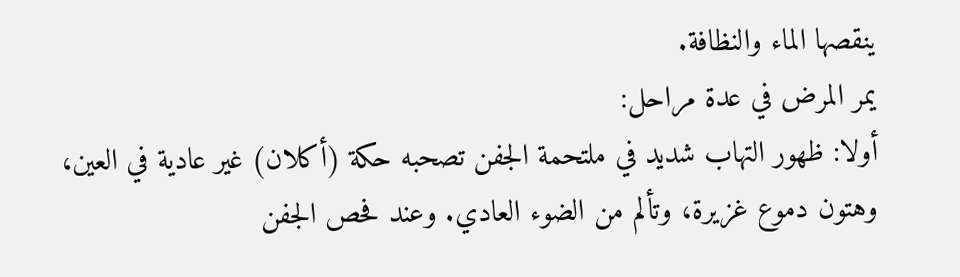ينقصها الماء والنظافة.
يمر المرض في عدة مراحل:
أولا: ظهور التهاب شديد في ملتحمة الجفن تصحبه حكة (أكلان) غير عادية في العين، وهتون دموع غزيرة، وتألم من الضوء العادي. وعند فحص الجفن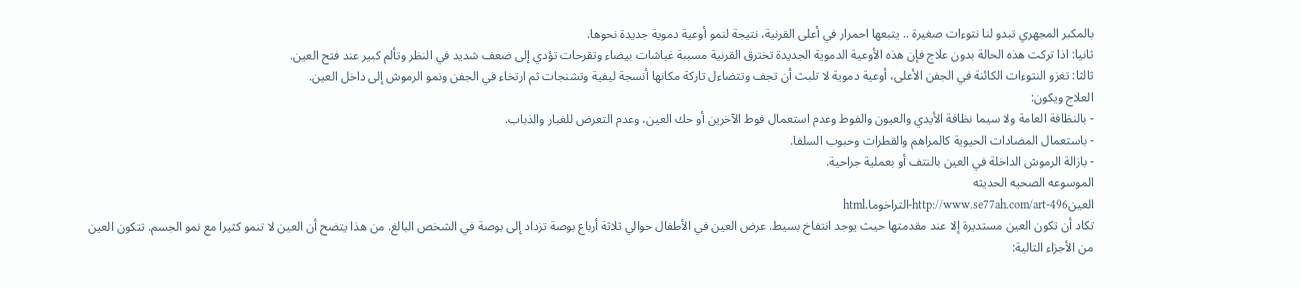بالمكبر المجهري تبدو لنا نتوءات صغيرة .. يتبعها احمرار في أعلى القرنية، نتيجة لنمو أوعية دموية جديدة نحوها.
ثانيا: اذا تركت هذه الحالة بدون علاج فإن هذه الأوعية الدموية الجديدة تخترق القرنية مسببة غباشات بيضاء وتقرحات تؤدي إلى ضعف شديد في النظر وتألم كبير عند فتح العين.
ثالثا: تغزو النتوءات الكائنة في الجفن الأعلى، أوعية دموية لا تلبث أن تجف وتتضاءل تاركة مكانها أنسجة ليفية وتشنجات ثم ارتخاء في الجفن ونمو الرموش إلى داخل العين.
العلاج ويكون:
- بالنظافة العامة ولا سيما نظافة الأيدي والعيون والفوط وعدم استعمال فوط الآخرين أو حك العين، وعدم التعرض للغبار والذباب.
- باستعمال المضادات الحيوية كالمراهم والقطرات وحبوب السلفا.
- بازالة الرموش الداخلة في العين بالنتف أو بعملية جراحية.
الموسوعه الصحيه الحديثه
العينhttp://www.se77ah.com/art-496-التراخوما.html
تكاد أن تكون العين مستديرة إلا عند مقدمتها حيث يوجد انتفاخ بسيط. عرض العين في الأطفال حوالي ثلاثة أرباع بوصة تزداد إلى بوصة في الشخص البالغ. من هذا يتضح أن العين لا تنمو كثيرا مع نمو الجسم. تتكون العين من الأجزاء التالية: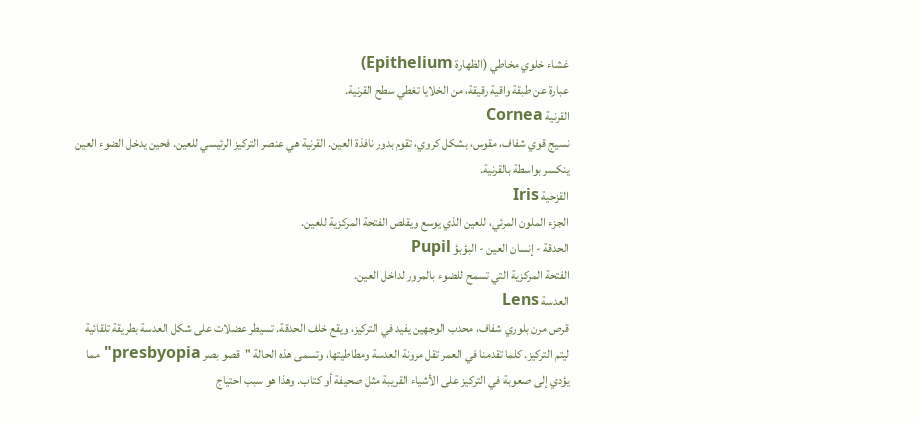غشاء خلوي مخاطي (الظهارة Epithelium)
عبارة عن طبقة واقية رقيقة، من الخلايا تغطي سطح القرنية.
القرنية Cornea
نسيج قوي شفاف، مقوس، بشكل كروي، تقوم بدور نافذة العين. القرنية هي عنصر التركيز الرئيسي للعين. فحين يدخل الضوء العين ينكسر بواسطة بالقرنية.
القزحية Iris
الجزء الملون المرئي، للعين الذي يوسع ويقلص الفتحة المركزية للعين.
الحدقة - إنسان العين - البؤبؤ Pupil
الفتحة المركزية التي تسمح للضوء بالمرور لداخل العين.
العدسة Lens
قرص مرن بلوري شفاف، محدب الوجهين يفيد في التركيز، ويقع خلف الحدقة. تسيطر عضلات على شكل العدسة بطريقة تلقائية ليتم التركيز. كلما تقدمنا في العمر تقل مرونة العدسة ومطاطيتها، وتسمى هذه الحالة "قصو بصر presbyopia" مما يؤدي إلى صعوبة في التركيز على الأشياء القريبة مثل صحيفة أو كتاب. وهذا هو سبب احتياج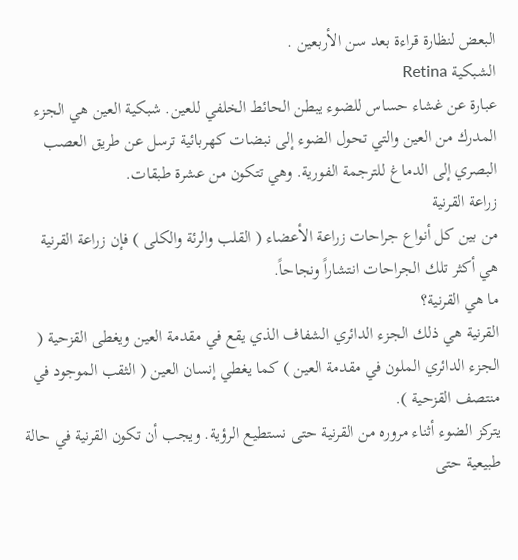البعض لنظارة قراءة بعد سن الأربعين .
الشبكية Retina
عبارة عن غشاء حساس للضوء يبطن الحائط الخلفي للعين. شبكية العين هي الجزء المدرك من العين والتي تحول الضوء إلى نبضات كهربائية ترسل عن طريق العصب البصري إلى الدماغ للترجمة الفورية. وهي تتكون من عشرة طبقات.
زراعة القرنية
من بين كل أنواع جراحات زراعة الأعضاء ( القلب والرئة والكلى ) فإن زراعة القرنية هي أكثر تلك الجراحات انتشاراً ونجاحاً.
ما هي القرنية؟
القرنية هي ذلك الجزء الدائري الشفاف الذي يقع في مقدمة العين ويغطى القزحية ( الجزء الدائري الملون في مقدمة العين ) كما يغطي إنسان العين ( الثقب الموجود في منتصف القزحية ).
يتركز الضوء أثناء مروره من القرنية حتى نستطيع الرؤية. ويجب أن تكون القرنية في حالة طبيعية حتى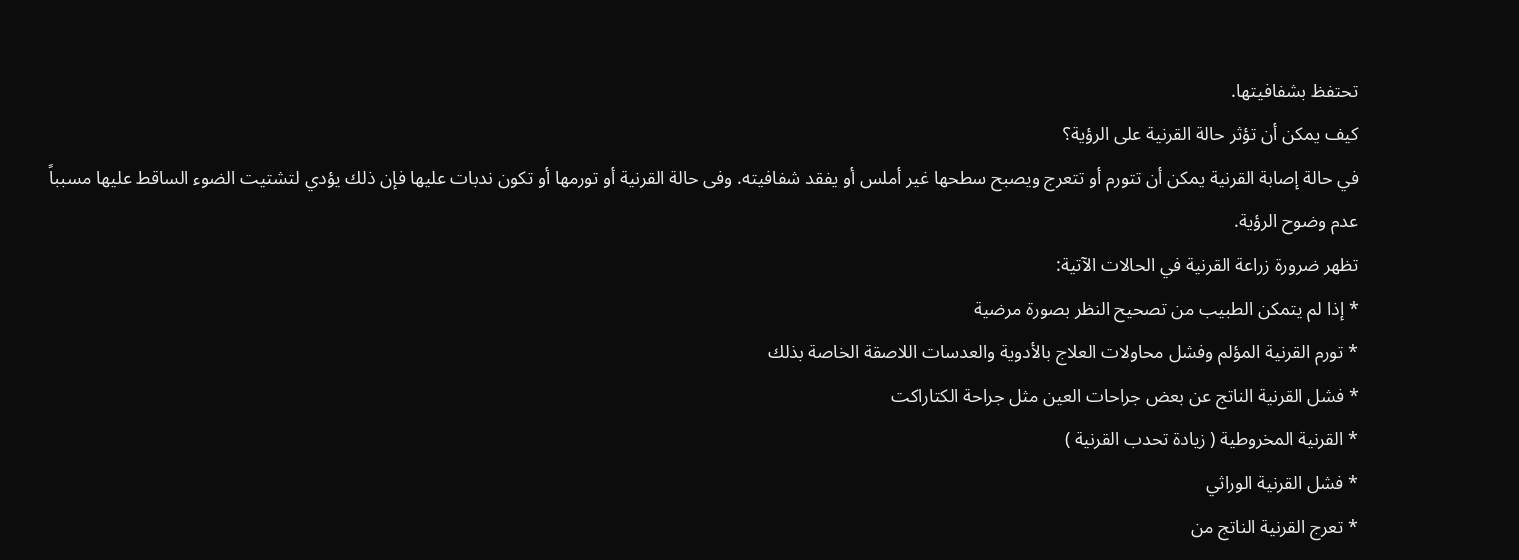تحتفظ بشفافيتها.
كيف يمكن أن تؤثر حالة القرنية على الرؤية؟
في حالة إصابة القرنية يمكن أن تتورم أو تتعرج ويصبح سطحها غير أملس أو يفقد شفافيته. وفى حالة القرنية أو تورمها أو تكون ندبات عليها فإن ذلك يؤدي لتشتيت الضوء الساقط عليها مسبباً عدم وضوح الرؤية.
تظهر ضرورة زراعة القرنية في الحالات الآتية:
* إذا لم يتمكن الطبيب من تصحيح النظر بصورة مرضية
* تورم القرنية المؤلم وفشل محاولات العلاج بالأدوية والعدسات اللاصقة الخاصة بذلك
* فشل القرنية الناتج عن بعض جراحات العين مثل جراحة الكتاراكت
* القرنية المخروطية ( زيادة تحدب القرنية )
* فشل القرنية الوراثي
* تعرج القرنية الناتج من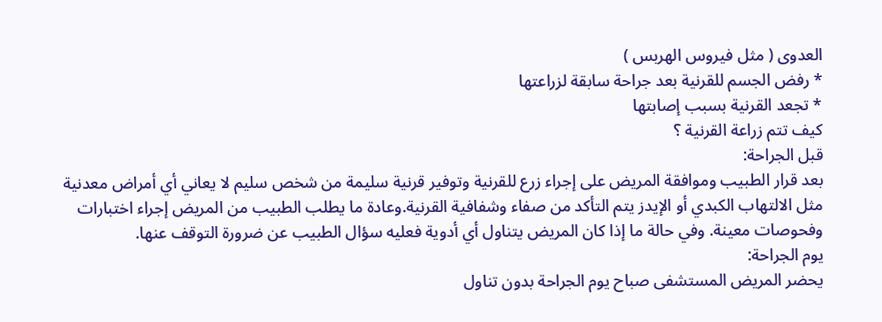العدوى ( مثل فيروس الهربس )
* رفض الجسم للقرنية بعد جراحة سابقة لزراعتها
* تجعد القرنية بسبب إصابتها
كيف تتم زراعة القرنية ؟
قبل الجراحة:
بعد قرار الطبيب وموافقة المريض على إجراء زرع للقرنية وتوفير قرنية سليمة من شخص سليم لا يعاني أي أمراض معدنية مثل الالتهاب الكبدي أو الإيدز يتم التأكد من صفاء وشفافية القرنية.وعادة ما يطلب الطبيب من المريض إجراء اختبارات وفحوصات معينة. وفي حالة ما إذا كان المريض يتناول أي أدوية فعليه سؤال الطبيب عن ضرورة التوقف عنها.
يوم الجراحة:
يحضر المريض المستشفى صباح يوم الجراحة بدون تناول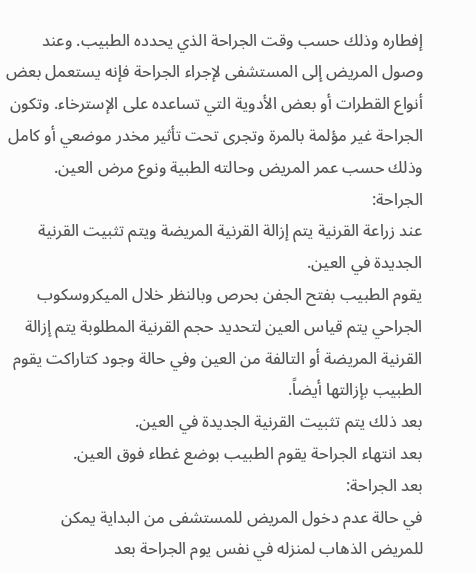إفطاره وذلك حسب وقت الجراحة الذي يحدده الطبيب. وعند وصول المريض إلى المستشفى لإجراء الجراحة فإنه يستعمل بعض أنواع القطرات أو بعض الأدوية التي تساعده على الإسترخاء. وتكون الجراحة غير مؤلمة بالمرة وتجرى تحت تأثير مخدر موضعي أو كامل وذلك حسب عمر المريض وحالته الطبية ونوع مرض العين.
الجراحة:
عند زراعة القرنية يتم إزالة القرنية المريضة ويتم تثبيت القرنية الجديدة في العين.
يقوم الطبيب بفتح الجفن بحرص وبالنظر خلال الميكروسكوب الجراحي يتم قياس العين لتحديد حجم القرنية المطلوبة يتم إزالة القرنية المريضة أو التالفة من العين وفي حالة وجود كتاراكت يقوم الطبيب بإزالتها أيضاً.
بعد ذلك يتم تثبيت القرنية الجديدة في العين.
بعد انتهاء الجراحة يقوم الطبيب بوضع غطاء فوق العين.
بعد الجراحة:
في حالة عدم دخول المريض للمستشفى من البداية يمكن للمريض الذهاب لمنزله في نفس يوم الجراحة بعد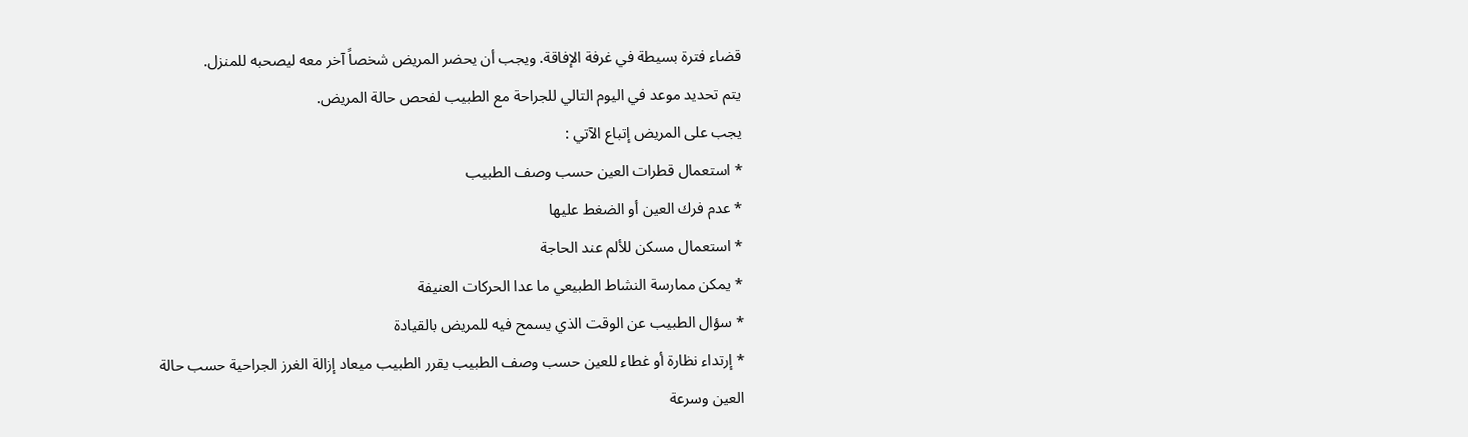قضاء فترة بسيطة في غرفة الإفاقة. ويجب أن يحضر المريض شخصاً آخر معه ليصحبه للمنزل.
يتم تحديد موعد في اليوم التالي للجراحة مع الطبيب لفحص حالة المريض.
يجب على المريض إتباع الآتي :
* استعمال قطرات العين حسب وصف الطبيب
* عدم فرك العين أو الضغط عليها
* استعمال مسكن للألم عند الحاجة
* يمكن ممارسة النشاط الطبيعي ما عدا الحركات العنيفة
* سؤال الطبيب عن الوقت الذي يسمح فيه للمريض بالقيادة
* إرتداء نظارة أو غطاء للعين حسب وصف الطبيب يقرر الطبيب ميعاد إزالة الغرز الجراحية حسب حالة العين وسرعة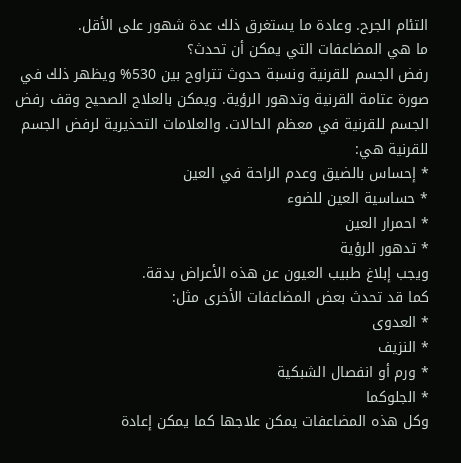التئام الجرح. وعادة ما يستغرق ذلك عدة شهور على الأقل.
ما هي المضاعفات التي يمكن أن تحدث؟
رفض الجسم للقرنية ونسبة حدوث تتراوح بين 530% ويظهر ذلك في صورة عتامة القرنية وتدهور الرؤية. ويمكن بالعلاج الصحيح وقف رفض الجسم للقرنية في معظم الحالات. والعلامات التحذيرية لرفض الجسم للقرنية هي:
* إحساس بالضيق وعدم الراحة في العين
* حساسية العين للضوء
* احمرار العين
* تدهور الرؤية
ويجب إبلاغ طبيب العيون عن هذه الأعراض بدقة.
كما قد تحدث بعض المضاعفات الأخرى مثل:
* العدوى
* النزيف
* ورم أو انفصال الشبكية
* الجلوكما
وكل هذه المضاعفات يمكن علاجها كما يمكن إعادة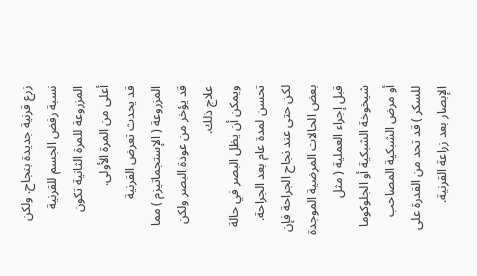زرع قرنية جديدة بنجاح. ولكن نسبة رفض الجسم للقرنية المزروعة للمرة الثانية تكون أعلى من المرة الأولى.
قد يحدث تعرض القرنية المزروعة ( الإستجماتيزم ) مما قد يؤخر من عودة البصر ولكن علاج ذلك.
ويمكن أن يظل البصر في حالة تحسن لمدة عام بعد الجراحة.
لكن حتى عند نجاح الجراحة فإن بعض الحالات المرضية الموجدة قبل إجراء العملية ( مثل شيخوخة الشبكية أو الجلوكوما أو مرض الشبكية المصاحب للسكر ) قد تحد من القدرة على الإبصار بعد زراعة القرنية.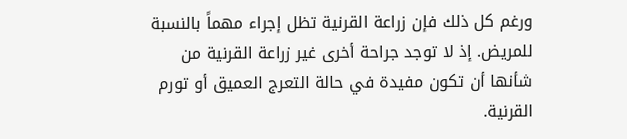ورغم كل ذلك فإن زراعة القرنية تظل إجراء مهماً بالنسبة للمريض. إذ لا توجد جراحة أخرى غير زراعة القرنية من شأنها أن تكون مفيدة في حالة التعرج العميق أو تورم القرنية.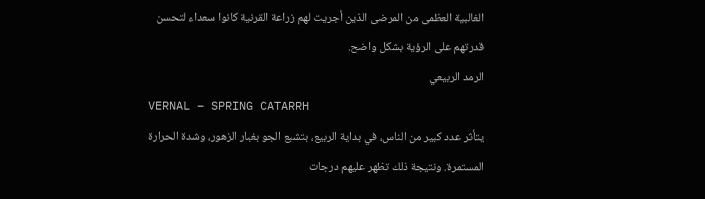الغالبية العظمى من المرضى الذين أجريت لهم زراعة القرنية كانوا سعداء لتحسن قدرتهم على الرؤية بشكل واضح.
الرمد الربيعي
VERNAL – SPRING CATARRH
يتأثر عدد كبير من الناس، في بداية الربيع، بتشبع الجو بغبار الزهور، وشدة الحرارة المستمرة. ونتيجة ذلك تظهر عليهم درجات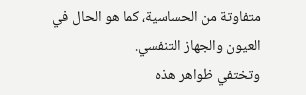متفاوتة من الحساسية، كما هو الحال في العيون والجهاز التنفسي.
وتختفي ظواهر هذه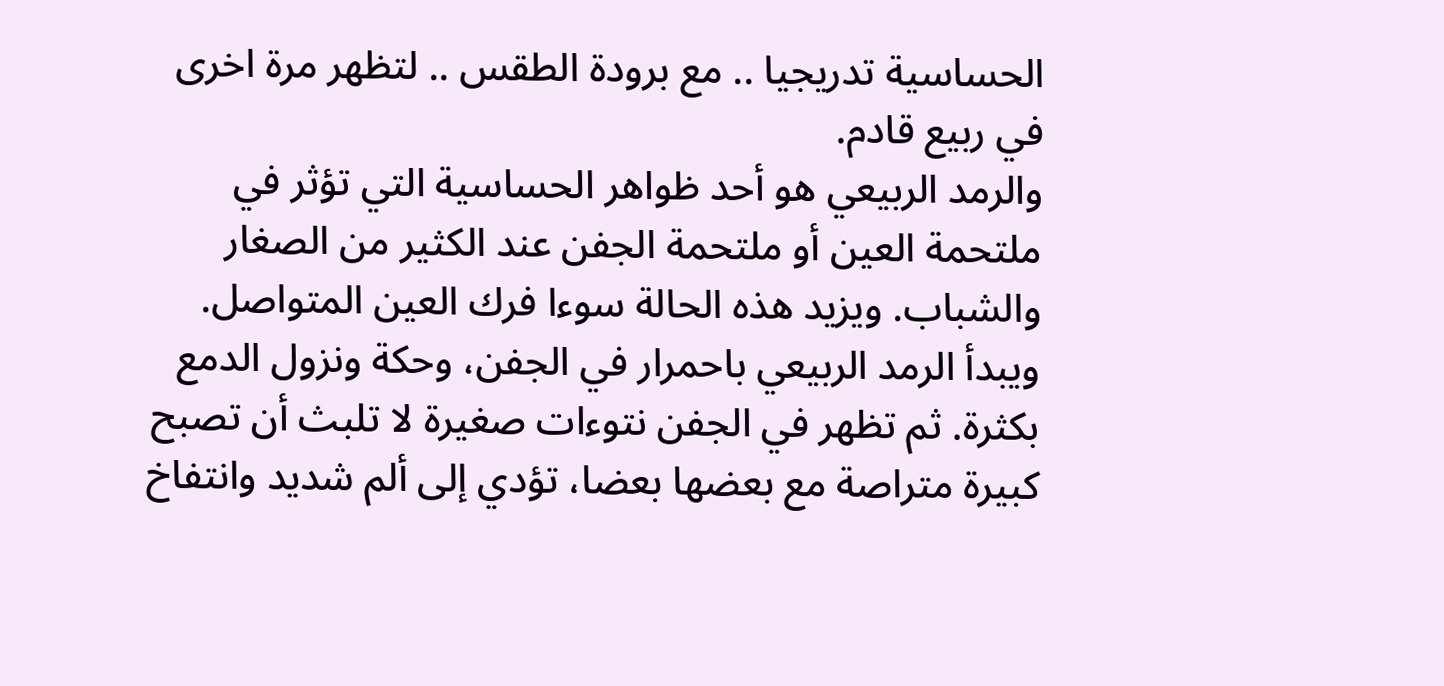الحساسية تدريجيا .. مع برودة الطقس .. لتظهر مرة اخرى في ربيع قادم.
والرمد الربيعي هو أحد ظواهر الحساسية التي تؤثر في ملتحمة العين أو ملتحمة الجفن عند الكثير من الصغار والشباب. ويزيد هذه الحالة سوءا فرك العين المتواصل.
ويبدأ الرمد الربيعي باحمرار في الجفن، وحكة ونزول الدمع بكثرة. ثم تظهر في الجفن نتوءات صغيرة لا تلبث أن تصبح كبيرة متراصة مع بعضها بعضا، تؤدي إلى ألم شديد وانتفاخ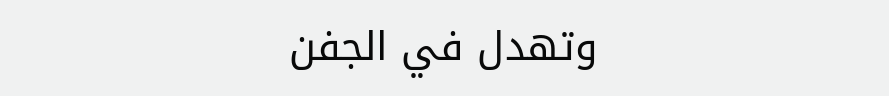وتهدل في الجفن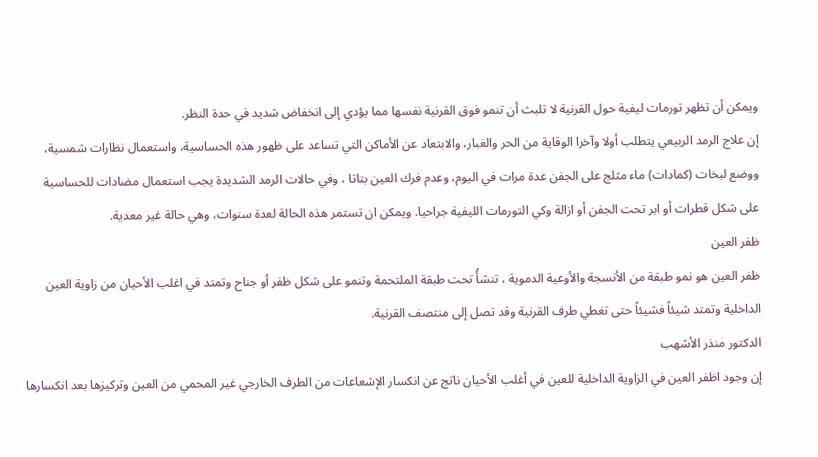ويمكن أن تظهر تورمات ليفية حول القرنية لا تلبث أن تنمو فوق القرنية نفسها مما يؤدي إلى انخفاض شديد في حدة النظر.
إن علاج الرمد الربيعي يتطلب أولا وآخرا الوقاية من الحر والغبار، والابتعاد عن الأماكن التي تساعد على ظهور هذه الحساسية، واستعمال نظارات شمسية، ووضع لبخات (كمادات) ماء مثلج على الجفن عدة مرات في اليوم، وعدم فرك العين بتاتا ، وفي حالات الرمد الشديدة يجب استعمال مضادات للحساسية على شكل قطرات أو ابر تحت الجفن أو ازالة وكي التورمات الليفية جراحيا. ويمكن ان تستمر هذه الحالة لعدة سنوات، وهي حالة غير معدية.
ظفر العين
ظفر العين هو نمو طبقة من الأنسجة والأوعية الدموية ، تنشأُ تحت طبقة الملتحمة وتنمو على شكل ظفر أو جناح وتمتد في اغلب الأحيان من زاوية العين الداخلية وتمتد شيئاً فشيئاً حتى تغطي طرف القرنية وقد تصل إلى منتصف القرنية.
الدكتور منذر الأشهب
إن وجود اظفر العين في الزاوية الداخلية للعين في أغلب الأحيان ناتج عن انكسار الإشعاعات من الطرف الخارجي غير المحمي من العين وتركيزها بعد انكسارها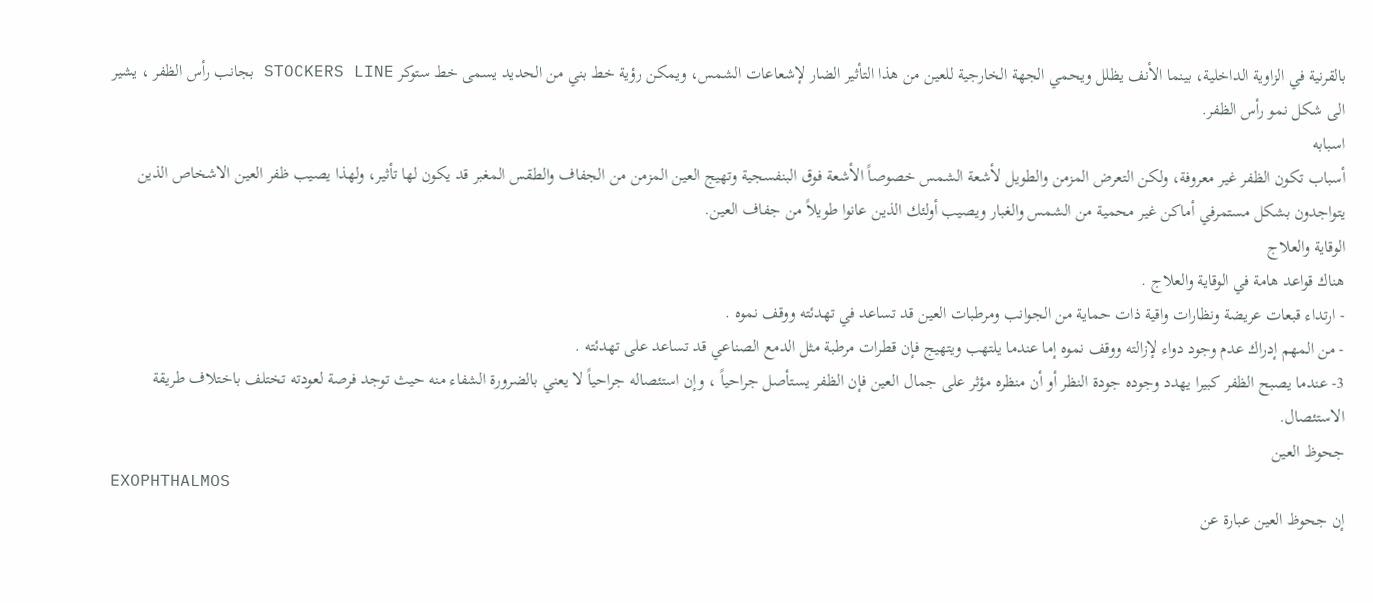بالقرنية في الزاوية الداخلية، بينما الأنف يظلل ويحمي الجهة الخارجية للعين من هذا التأثير الضار لإشعاعات الشمس، ويمكن رؤية خط بني من الحديد يسمى خط ستوكر STOCKERS LINE بجانب رأس الظفر ، يشير الى شكل نمو رأس الظفر.
اسبابه
أسباب تكون الظفر غير معروفة، ولكن التعرض المزمن والطويل لأشعة الشمس خصوصاً الأشعة فوق البنفسجية وتهيج العين المزمن من الجفاف والطقس المغبر قد يكون لها تأثير، ولهذا يصيب ظفر العين الاشخاص الذين يتواجدون بشكل مستمرفي أماكن غير محمية من الشمس والغبار ويصيب أولئك الذين عانوا طويلاً من جفاف العين.
الوقاية والعلاج
هناك قواعد هامة في الوقاية والعلاج .
- ارتداء قبعات عريضة ونظارات واقية ذات حماية من الجوانب ومرطبات العين قد تساعد في تهدئته ووقف نموه .
- من المهم إدراك عدم وجود دواء لإزالته ووقف نموه إما عندما يلتهب ويتهيج فإن قطرات مرطبة مثل الدمع الصناعي قد تساعد على تهدئته .
3- عندما يصبح الظفر كبيرا يهدد وجوده جودة النظر أو أن منظره مؤثر على جمال العين فإن الظفر يستأصل جراحياً ، وإن استئصاله جراحياً لا يعني بالضرورة الشفاء منه حيث توجد فرصة لعودته تختلف باختلاف طريقة الاستئصال.
جحوظ العين
EXOPHTHALMOS
إن جحوظ العين عبارة عن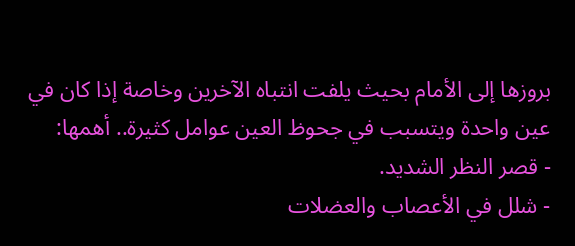بروزها إلى الأمام بحيث يلفت انتباه الآخرين وخاصة إذا كان في عين واحدة ويتسبب في جحوظ العين عوامل كثيرة.. أهمها:
- قصر النظر الشديد.
- شلل في الأعصاب والعضلات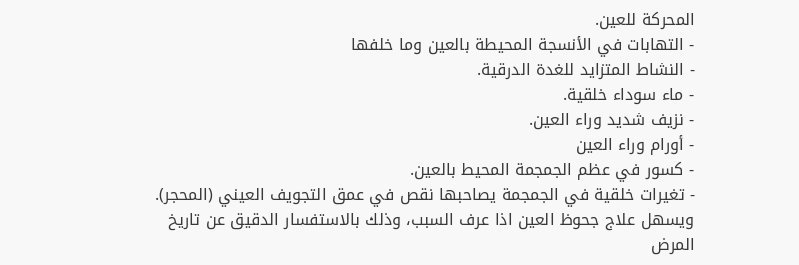المحركة للعين.
- التهابات في الأنسجة المحيطة بالعين وما خلفها
- النشاط المتزايد للغدة الدرقية.
- ماء سوداء خلقية.
- نزيف شديد وراء العين.
- أورام وراء العين
- كسور في عظم الجمجمة المحيط بالعين.
- تغيرات خلقية في الجمجمة يصاحبها نقص في عمق التجويف العيني (المحجر).
ويسهل علاج جحوظ العين اذا عرف السبب، وذلك بالاستفسار الدقيق عن تاريخ المرض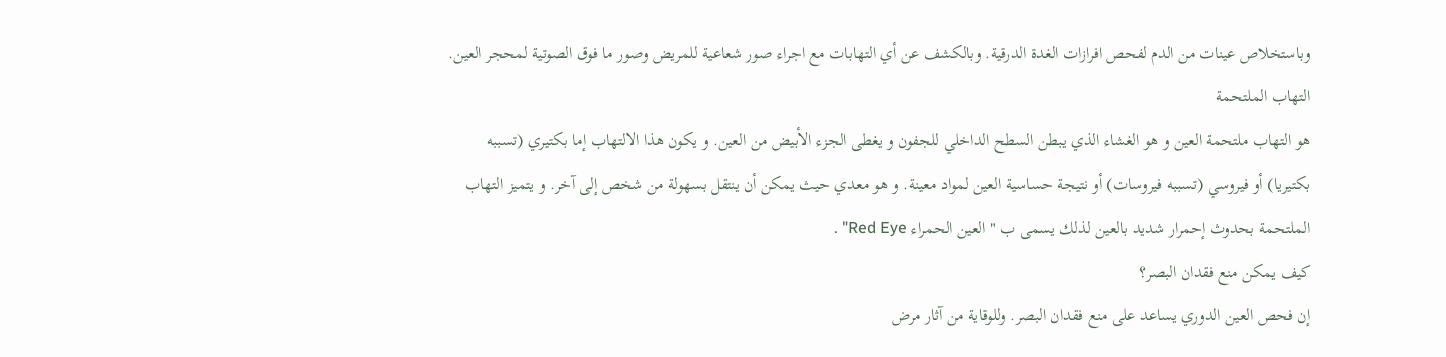وباستخلاص عينات من الدم لفحص افرازات الغدة الدرقية. وبالكشف عن أي التهابات مع اجراء صور شعاعية للمريض وصور ما فوق الصوتية لمحجر العين.
التهاب الملتحمة
هو التهاب ملتحمة العين و هو الغشاء الذي يبطن السطح الداخلي للجفون و يغطى الجزء الأبيض من العين. و يكون هذا الالتهاب إما بكتيري (تسببه بكتيريا) أو فيروسي (تسببه فيروسات) أو نتيجة حساسية العين لمواد معينة. و هو معدي حيث يمكن أن ينتقل بسهولة من شخص إلى آخر. و يتميز التهاب الملتحمة بحدوث إحمرار شديد بالعين لذلك يسمى ب " العين الحمراء Red Eye" .
كيف يمكن منع فقدان البصر؟
إن فحص العين الدوري يساعد على منع فقدان البصر. وللوقاية من آثار مرض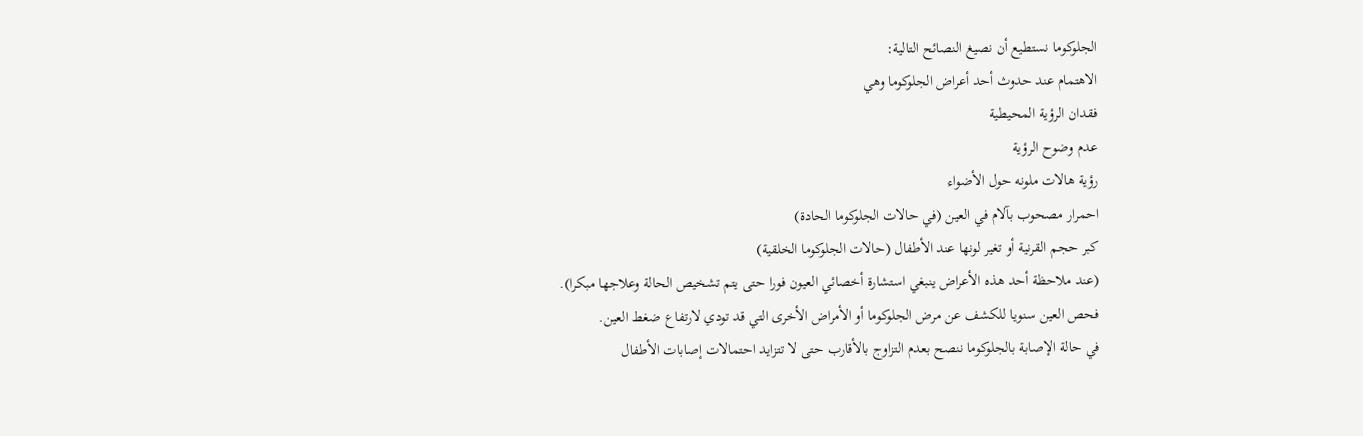الجلوكوما نستطيع أن نصيغ النصائح التالية:
الاهتمام عند حدوث أحد أعراض الجلوكوما وهي
فقدان الرؤية المحيطية
عدم وضوح الرؤية
رؤية هالات ملونه حول الأضواء
احمرار مصحوب بآلام في العين (في حالات الجلوكوما الحادة)
كبر حجم القرنية أو تغير لونها عند الأطفال (حالات الجلوكوما الخلقية)
(عند ملاحظة أحد هذه الأعراض ينبغي استشارة أخصائي العيون فورا حتى يتم تشخيص الحالة وعلاجها مبكرا).
فحص العين سنويا للكشف عن مرض الجلوكوما أو الأمراض الأخرى التي قد تودي لارتفاع ضغط العين.
في حالة الإصابة بالجلوكوما ننصح بعدم التزاوج بالأقارب حتى لا تتزايد احتمالات إصابات الأطفال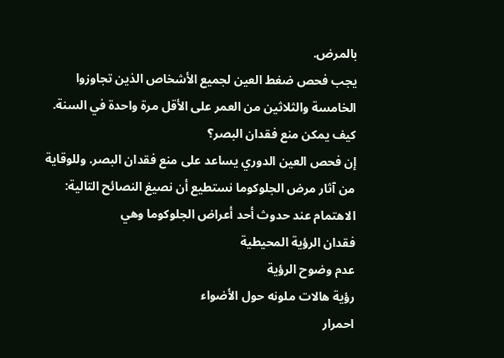بالمرض.
يجب فحص ضغط العين لجميع الأشخاص الذين تجاوزوا الخامسة والثلاثين من العمر على الأقل مرة واحدة في السنة.
كيف يمكن منع فقدان البصر؟
إن فحص العين الدوري يساعد على منع فقدان البصر. وللوقاية من آثار مرض الجلوكوما نستطيع أن نصيغ النصائح التالية:
الاهتمام عند حدوث أحد أعراض الجلوكوما وهي
فقدان الرؤية المحيطية
عدم وضوح الرؤية
رؤية هالات ملونه حول الأضواء
احمرار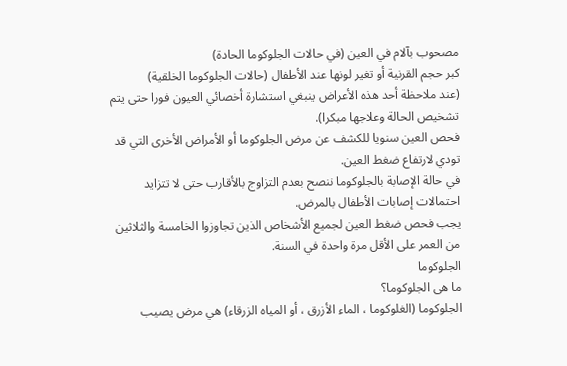مصحوب بآلام في العين (في حالات الجلوكوما الحادة)
كبر حجم القرنية أو تغير لونها عند الأطفال (حالات الجلوكوما الخلقية)
(عند ملاحظة أحد هذه الأعراض ينبغي استشارة أخصائي العيون فورا حتى يتم تشخيص الحالة وعلاجها مبكرا).
فحص العين سنويا للكشف عن مرض الجلوكوما أو الأمراض الأخرى التي قد تودي لارتفاع ضغط العين.
في حالة الإصابة بالجلوكوما ننصح بعدم التزاوج بالأقارب حتى لا تتزايد احتمالات إصابات الأطفال بالمرض.
يجب فحص ضغط العين لجميع الأشخاص الذين تجاوزوا الخامسة والثلاثين من العمر على الأقل مرة واحدة في السنة.
الجلوكوما
ما هى الجلوكوما؟
الجلوكوما (الغلوكوما ، الماء الأزرق ، أو المياه الزرقاء) هي مرض يصيب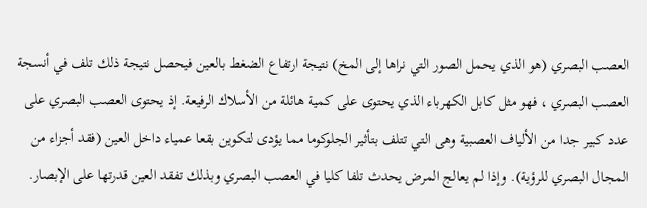العصب البصري (هو الذي يحمل الصور التي نراها إلى المخ) نتيجة ارتفاع الضغط بالعين فيحصل نتيجة ذلك تلف في أنسجة العصب البصري ، فهو مثل كابل الكهرباء الذي يحتوى على كمية هائلة من الأسلاك الرفيعة. إذ يحتوى العصب البصري على عدد كبير جدا من الألياف العصبية وهى التي تتلف بتأثير الجلوكوما مما يؤدى لتكوين بقعا عمياء داخل العين (فقد أجزاء من المجال البصري للرؤية). وإذا لم يعالج المرض يحدث تلفا كليا في العصب البصري وبذلك تفقد العين قدرتها على الإبصار.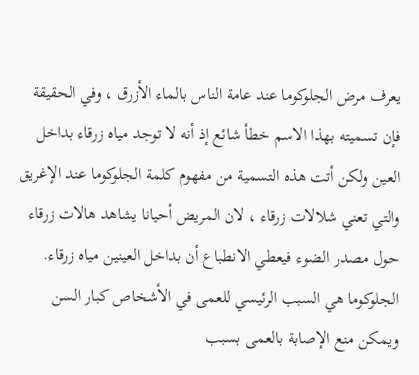يعرف مرض الجلوكوما عند عامة الناس بالماء الأزرق ، وفي الحقيقة فإن تسميته بهذا الاسم خطأ شائع إذ أنه لا توجد مياه زرقاء بداخل العين ولكن أتت هذه التسمية من مفهوم كلمة الجلوكوما عند الإغريق والتي تعني شلالات زرقاء ، لان المريض أحيانا يشاهد هالات زرقاء حول مصدر الضوء فيعطي الانطباع أن بداخل العينين مياه زرقاء.
الجلوكوما هي السبب الرئيسي للعمى في الأشخاص كبار السن ويمكن منع الإصابة بالعمى بسبب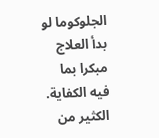الجلوكوما لو بدأ العلاج مبكرا بما فيه الكفاية.
الكثير من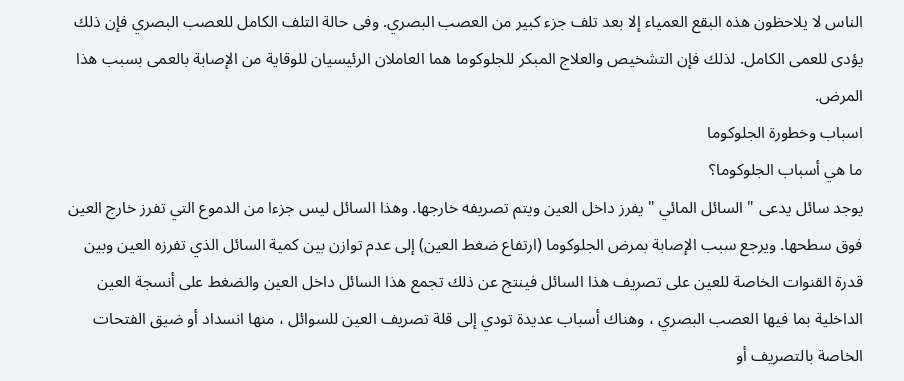الناس لا يلاحظون هذه البقع العمياء إلا بعد تلف جزء كبير من العصب البصري. وفى حالة التلف الكامل للعصب البصري فإن ذلك يؤدى للعمى الكامل. لذلك فإن التشخيص والعلاج المبكر للجلوكوما هما العاملان الرئيسيان للوقاية من الإصابة بالعمى بسبب هذا المرض.
اسباب وخطورة الجلوكوما
ما هي أسباب الجلوكوما؟
يوجد سائل يدعى " السائل المائي " يفرز داخل العين ويتم تصريفه خارجها. وهذا السائل ليس جزءا من الدموع التي تفرز خارج العين فوق سطحها. ويرجع سبب الإصابة بمرض الجلوكوما (ارتفاع ضغط العين) إلى عدم توازن بين كمية السائل الذي تفرزه العين وبين قدرة القنوات الخاصة للعين على تصريف هذا السائل فينتج عن ذلك تجمع هذا السائل داخل العين والضغط على أنسجة العين الداخلية بما فيها العصب البصري ، وهناك أسباب عديدة تودي إلى قلة تصريف العين للسوائل ، منها انسداد أو ضيق الفتحات الخاصة بالتصريف أو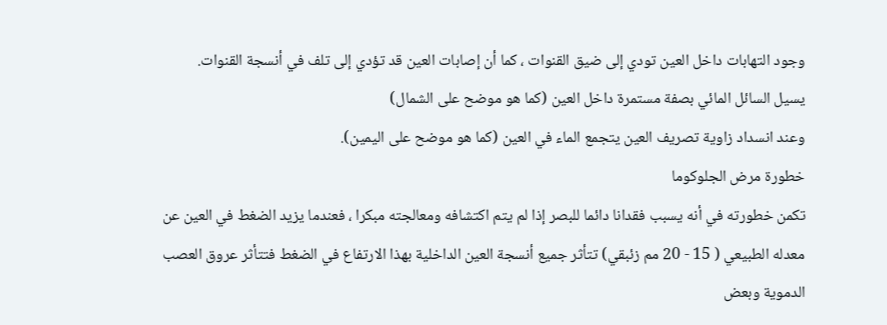وجود التهابات داخل العين تودي إلى ضيق القنوات ، كما أن إصابات العين قد تؤدي إلى تلف في أنسجة القنوات.
يسيل السائل المائي بصفة مستمرة داخل العين (كما هو موضح على الشمال)
وعند انسداد زاوية تصريف العين يتجمع الماء في العين (كما هو موضح على اليمين).
خطورة مرض الجلوكوما
تكمن خطورته في أنه يسبب فقدانا دائما للبصر إذا لم يتم اكتشافه ومعالجته مبكرا ، فعندما يزيد الضغط في العين عن معدله الطبيعي ( 15 - 20 مم زئبقي) تتأثر جميع أنسجة العين الداخلية بهذا الارتفاع في الضغط فتتأثر عروق العصب الدموية وبعض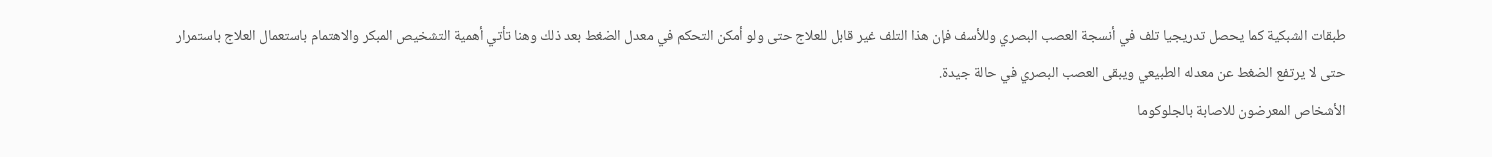طبقات الشبكية كما يحصل تدريجيا تلف في أنسجة العصب البصري وللأسف فإن هذا التلف غير قابل للعلاج حتى ولو أمكن التحكم في معدل الضغط بعد ذلك وهنا تأتي أهمية التشخيص المبكر والاهتمام باستعمال العلاج باستمرار حتى لا يرتفع الضغط عن معدله الطبيعي ويبقى العصب البصري في حالة جيدة.
الأشخاص المعرضون للاصابة بالجلوكوما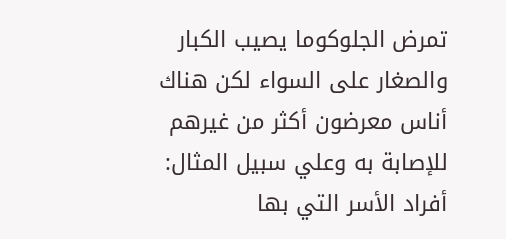تمرض الجلوكوما يصيب الكبار والصغار على السواء لكن هناك أناس معرضون أكثر من غيرهم للإصابة به وعلي سبيل المثال:
أفراد الأسر التي بها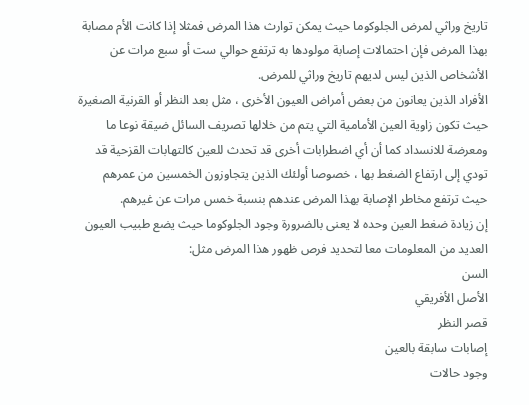تاريخ وراثي لمرض الجلوكوما حيث يمكن توارث هذا المرض فمثلا إذا كانت الأم مصابة بهذا المرض فإن احتمالات إصابة مولودها به ترتفع حوالي ست أو سبع مرات عن الأشخاص الذين ليس لديهم تاريخ وراثي للمرض.
الأفراد الذين يعانون من بعض أمراض العيون الأخرى ، مثل بعد النظر أو القرنية الصغيرة حيث تكون زاوية العين الأمامية التي يتم من خلالها تصريف السائل ضيقة نوعا ما ومعرضة للانسداد كما أن أي اضطرابات أخرى قد تحدث للعين كالتهابات القزحية قد تودي إلى ارتفاع الضغط بها ، خصوصا أولئك الذين يتجاوزون الخمسين من عمرهم حيث ترتفع مخاطر الإصابة بهذا المرض عندهم بنسبة خمس مرات عن غيرهم.
إن زيادة ضغط العين وحده لا يعنى بالضرورة وجود الجلوكوما حيث يضع طبيب العيون العديد من المعلومات معا لتحديد فرص ظهور هذا المرض مثل:
السن
الأصل الأفريقي
قصر النظر
إصابات سابقة بالعين
وجود حالات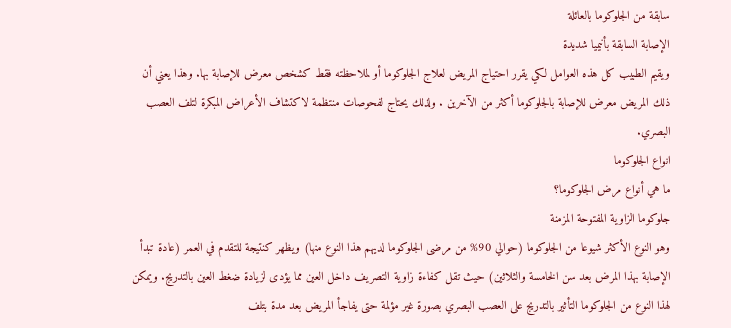سابقة من الجلوكوما بالعائلة
الإصابة السابقة بأنيميا شديدة
ويقيم الطبيب كل هذه العوامل لكي يقرر احتياج المريض لعلاج الجلوكوما أو لملاحظته فقط كشخص معرض للإصابة بها. وهذا يعني أن ذلك المريض معرض للإصابة بالجلوكوما أكثر من الآخرين . ولذلك يحتاج لفحوصات منتظمة لاكتشاف الأعراض المبكرة لتلف العصب البصري.
انواع الجلوكوما
ما هي أنواع مرض الجلوكوما؟
جلوكوما الزاوية المفتوحة المزمنة
وهو النوع الأكثر شيوعا من الجلوكوما (حوالي 90% من مرضى الجلوكوما لديهم هذا النوع منها) ويظهر كنتيجة للتقدم في العمر (عادة تبدأ الإصابة بهذا المرض بعد سن الخامسة والثلاثين) حيث تقل كفاءة زاوية التصريف داخل العين مما يؤدى لزيادة ضغط العين بالتدريج. ويمكن لهذا النوع من الجلوكوما التأثير بالتدريج على العصب البصري بصورة غير مؤلمة حتى يفاجأ المريض بعد مدة بتلف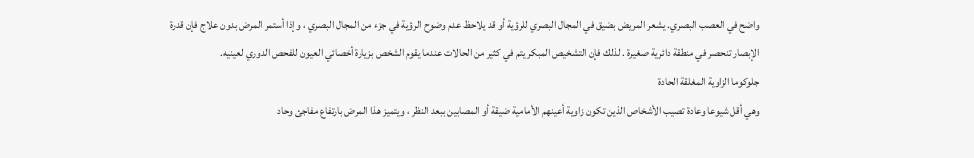واضح في العصب البصري. يشعر المريض بضيق في المجال البصري للرؤية أو قد يلاحظ عدم وضوح الرؤية في جزء من المجال البصري ، وإذا أستمر المرض بدون علاج فإن قدرة الإبصار تنحصر في منطقة دائرية صغيرة . لذلك فإن التشخيص المبكر يتم في كثير من الحالات عندما يقوم الشخص بزيارة أخصائي العيون للفحص الدوري لعينيه.
جلوكوما الزاوية المغلقة الحادة
وهي أقل شيوعا وعادة تصيب الأشخاص الذين تكون زاوية أعينهم الأمامية ضيقة أو المصابين ببعد النظر ، ويتميز هذا المرض بارتفاع مفاجئ وحاد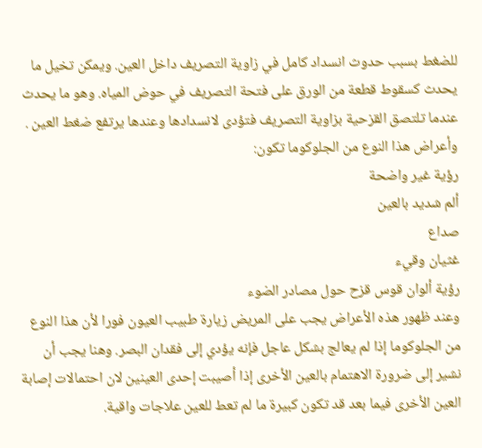للضغط بسبب حدوث انسداد كامل في زاوية التصريف داخل العين. ويمكن تخيل ما يحدث كسقوط قطعة من الورق على فتحة التصريف في حوض المياه. وهو ما يحدث عندما تلتصق القزحية بزاوية التصريف فتؤدى لانسدادها وعندها يرتفع ضغط العين . وأعراض هذا النوع من الجلوكوما تكون:
رؤية غير واضحة
ألم شديد بالعين
صداع
غثيان وقيء
رؤية ألوان قوس قزح حول مصادر الضوء
وعند ظهور هذه الأعراض يجب على المريض زيارة طبيب العيون فورا لأن هذا النوع من الجلوكوما إذا لم يعالج بشكل عاجل فإنه يؤدي إلى فقدان البصر. وهنا يجب أن نشير إلى ضرورة الاهتمام بالعين الأخرى إذا أصيبت إحدى العينين لان احتمالات إصابة العين الأخرى فيما بعد قد تكون كبيرة ما لم تعط للعين علاجات واقية.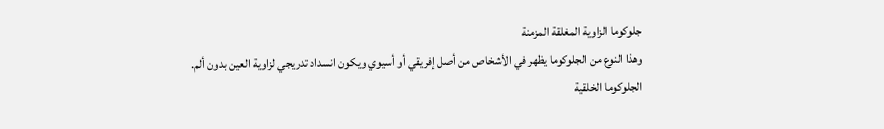جلوكوما الزاوية المغلقة المزمنة
وهذا النوع من الجلوكوما يظهر في الأشخاص من أصل إفريقي أو أسيوي ويكون انسداد تدريجي لزاوية العين بدون ألم.
الجلوكوما الخلقية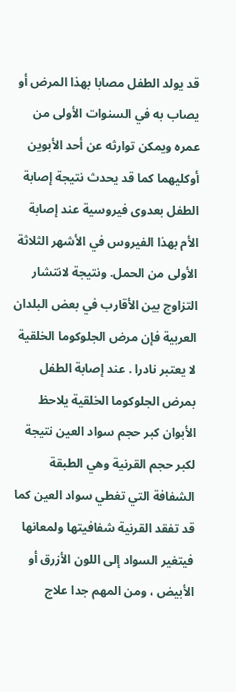قد يولد الطفل مصابا بهذا المرض أو يصاب به في السنوات الأولى من عمره ويمكن توارثه عن أحد الأبوين أوكليهما كما قد يحدث نتيجة إصابة الطفل بعدوى فيروسية عند إصابة الأم بهذا الفيروس في الأشهر الثلاثة الأولى من الحمل. ونتيجة لانتشار التزاوج بين الأقارب في بعض البلدان العربية فإن مرض الجلوكوما الخلقية لا يعتبر نادرا . عند إصابة الطفل بمرض الجلوكوما الخلقية يلاحظ الأبوان كبر حجم سواد العين نتيجة لكبر حجم القرنية وهي الطبقة الشفافة التي تغطي سواد العين كما قد تفقد القرنية شفافيتها ولمعانها فيتغير السواد إلى اللون الأزرق أو الأبيض ، ومن المهم جدا علاج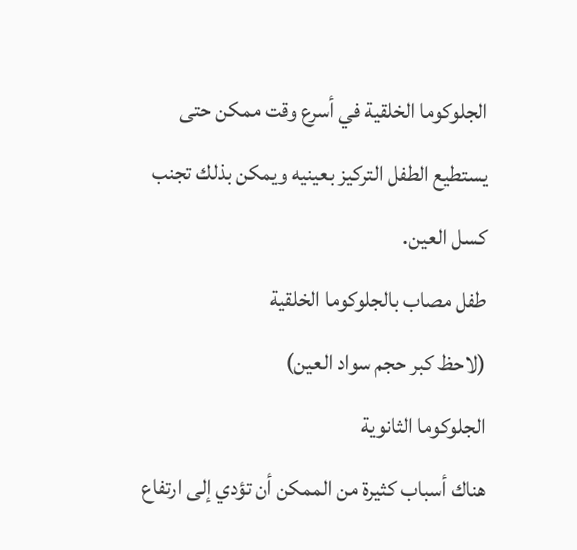الجلوكوما الخلقية في أسرع وقت ممكن حتى يستطيع الطفل التركيز بعينيه ويمكن بذلك تجنب كسل العين.
طفل مصاب بالجلوكوما الخلقية
(لاحظ كبر حجم سواد العين)
الجلوكوما الثانوية
هناك أسباب كثيرة من الممكن أن تؤدي إلى ارتفاع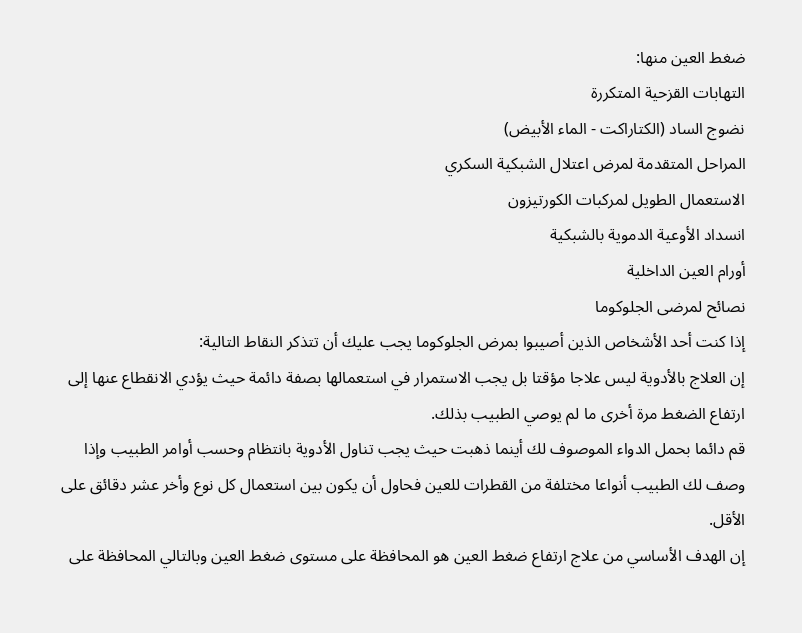ضغط العين منها:
التهابات القزحية المتكررة
نضوج الساد (الكتاراكت - الماء الأبيض)
المراحل المتقدمة لمرض اعتلال الشبكية السكري
الاستعمال الطويل لمركبات الكورتيزون
انسداد الأوعية الدموية بالشبكية
أورام العين الداخلية
نصائح لمرضى الجلوكوما
إذا كنت أحد الأشخاص الذين أصيبوا بمرض الجلوكوما يجب عليك أن تتذكر النقاط التالية:
إن العلاج بالأدوية ليس علاجا مؤقتا بل يجب الاستمرار في استعمالها بصفة دائمة حيث يؤدي الانقطاع عنها إلى ارتفاع الضغط مرة أخرى ما لم يوصي الطبيب بذلك.
قم دائما بحمل الدواء الموصوف لك أينما ذهبت حيث يجب تناول الأدوية بانتظام وحسب أوامر الطبيب وإذا وصف لك الطبيب أنواعا مختلفة من القطرات للعين فحاول أن يكون بين استعمال كل نوع وأخر عشر دقائق على الأقل.
إن الهدف الأساسي من علاج ارتفاع ضغط العين هو المحافظة على مستوى ضغط العين وبالتالي المحافظة على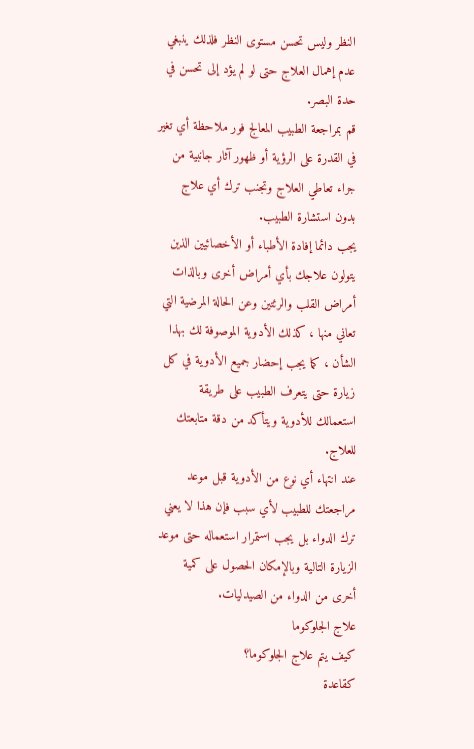النظر وليس تحسن مستوى النظر فلذلك ينبغي عدم إهمال العلاج حتى لو لم يؤد إلى تحسن في حدة البصر.
قم بمراجعة الطبيب المعالج فور ملاحظة أي تغير في القدرة على الرؤية أو ظهور آثار جانبية من جراء تعاطي العلاج وتجنب ترك أي علاج بدون استشارة الطبيب.
يجب دائما إفادة الأطباء أو الأخصائيين الذين يتولون علاجك بأي أمراض أخرى وبالذات أمراض القلب والرئتين وعن الحالة المرضية التي تعاني منها ، كذلك الأدوية الموصوفة لك بهذا الشأن ، كما يجب إحضار جميع الأدوية في كل زيارة حتى يتعرف الطبيب على طريقة استعمالك للأدوية ويتأكد من دقة متابعتك للعلاج.
عند انتهاء أي نوع من الأدوية قبل موعد مراجعتك للطبيب لأي سبب فإن هذا لا يعني ترك الدواء بل يجب استمرار استعماله حتى موعد الزيارة التالية وبالإمكان الحصول على كمية أخرى من الدواء من الصيدليات.
علاج الجلوكوما
كيف يتم علاج الجلوكوما؟
كقاعدة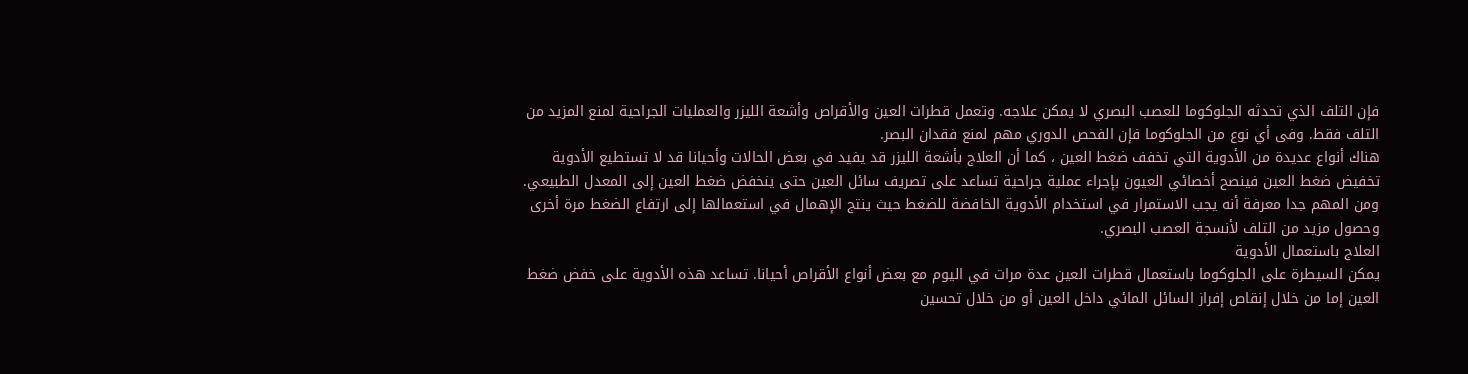فإن التلف الذي تحدثه الجلوكوما للعصب البصري لا يمكن علاجه. وتعمل قطرات العين والأقراص وأشعة الليزر والعمليات الجراحية لمنع المزيد من التلف فقط. وفى أي نوع من الجلوكوما فإن الفحص الدوري مهم لمنع فقدان البصر.
هناك أنواع عديدة من الأدوية التي تخفف ضغط العين ، كما أن العلاج بأشعة الليزر قد يفيد في بعض الحالات وأحيانا قد لا تستطيع الأدوية تخفيض ضغط العين فينصح أخصائي العيون بإجراء عملية جراحية تساعد على تصريف سائل العين حتى ينخفض ضغط العين إلى المعدل الطبيعي. ومن المهم جدا معرفة أنه يجب الاستمرار في استخدام الأدوية الخافضة للضغط حيث ينتج الإهمال في استعمالها إلى ارتفاع الضغط مرة أخرى وحصول مزيد من التلف لأنسجة العصب البصري.
العلاج باستعمال الأدوية
يمكن السيطرة على الجلوكوما باستعمال قطرات العين عدة مرات في اليوم مع بعض أنواع الأقراص أحيانا. تساعد هذه الأدوية على خفض ضغط العين إما من خلال إنقاص إفراز السائل المائي داخل العين أو من خلال تحسين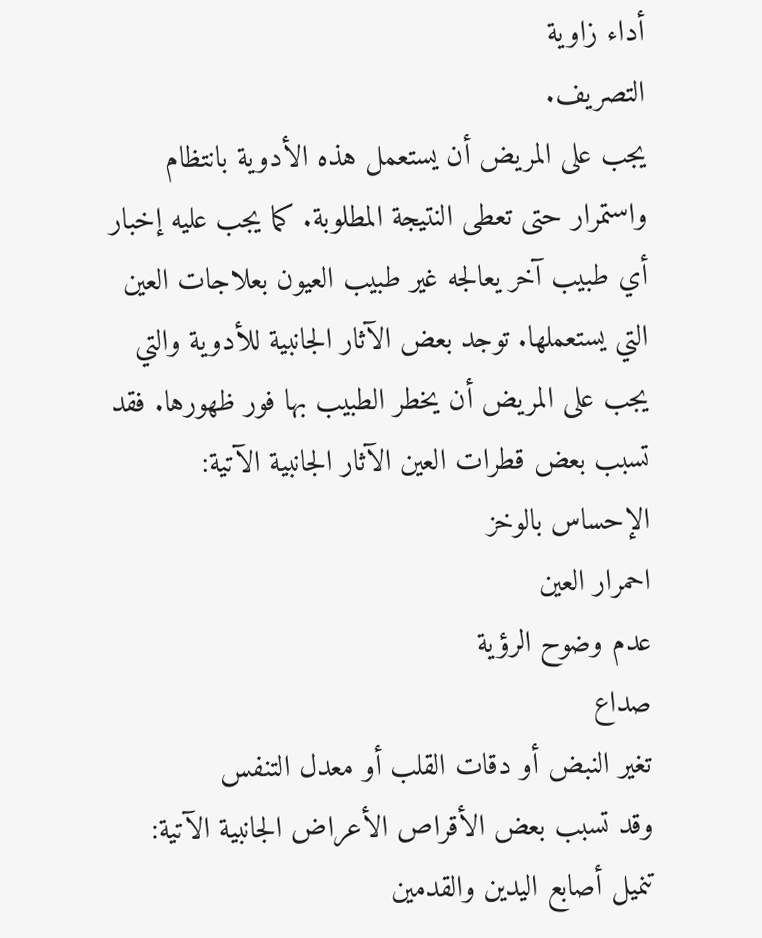أداء زاوية
التصريف.
يجب على المريض أن يستعمل هذه الأدوية بانتظام واستمرار حتى تعطى النتيجة المطلوبة. كما يجب عليه إخبار أي طبيب آخر يعالجه غير طبيب العيون بعلاجات العين التي يستعملها. توجد بعض الآثار الجانبية للأدوية والتي يجب على المريض أن يخطر الطبيب بها فور ظهورها. فقد تسبب بعض قطرات العين الآثار الجانبية الآتية:
الإحساس بالوخز
احمرار العين
عدم وضوح الرؤية
صداع
تغير النبض أو دقات القلب أو معدل التنفس
وقد تسبب بعض الأقراص الأعراض الجانبية الآتية:
تنميل أصابع اليدين والقدمين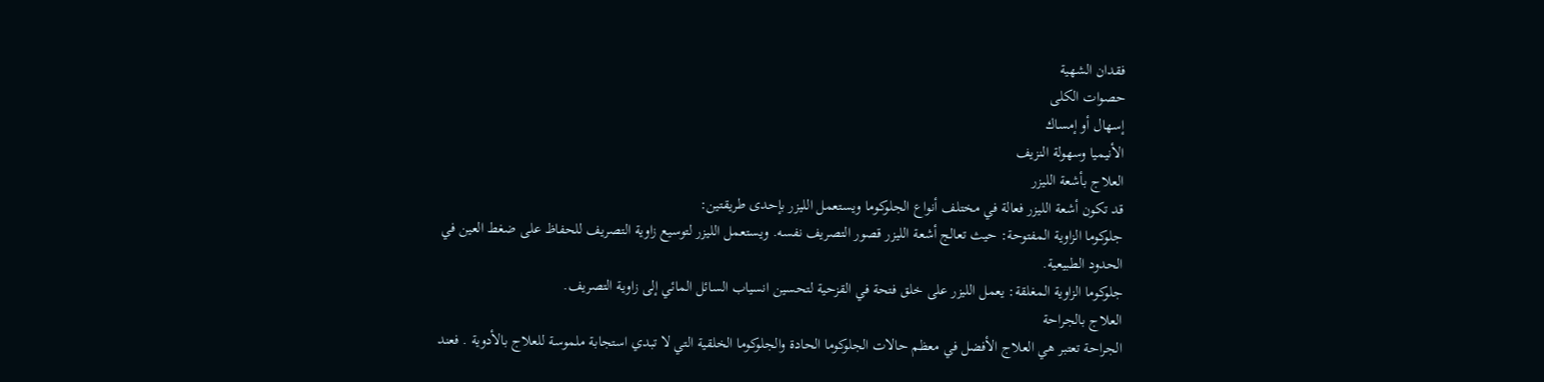فقدان الشهية
حصوات الكلى
إسهال أو إمساك
الأنيميا وسهولة النزيف
العلاج بأشعة الليزر
قد تكون أشعة الليزر فعالة في مختلف أنواع الجلوكوما ويستعمل الليزر بإحدى طريقتين:
جلوكوما الزاوية المفتوحة: حيث تعالج أشعة الليزر قصور التصريف نفسه. ويستعمل الليزر لتوسيع زاوية التصريف للحفاظ على ضغط العين في الحدود الطبيعية.
جلوكوما الزاوية المغلقة: يعمل الليزر على خلق فتحة في القزحية لتحسين انسياب السائل المائي إلى زاوية التصريف.
العلاج بالجراحة
الجراحة تعتبر هي العلاج الأفضل في معظم حالات الجلوكوما الحادة والجلوكوما الخلقية التي لا تبدي استجابة ملموسة للعلاج بالأدوية . فعند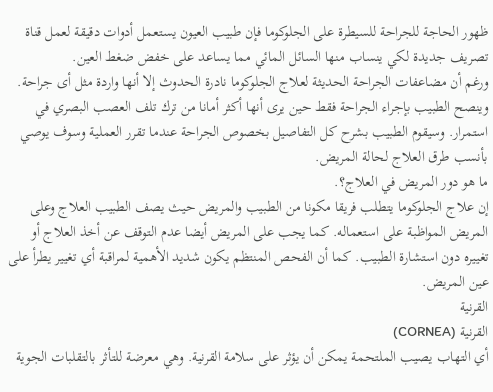ظهور الحاجة للجراحة للسيطرة على الجلوكوما فإن طبيب العيون يستعمل أدوات دقيقة لعمل قناة تصريف جديدة لكي ينساب منها السائل المائي مما يساعد على خفض ضغط العين.
ورغم أن مضاعفات الجراحة الحديثة لعلاج الجلوكوما نادرة الحدوث إلا أنها واردة مثل أى جراحة. وينصح الطبيب بإجراء الجراحة فقط حين يرى أنها أكثر أمانا من ترك تلف العصب البصري في استمرار. وسيقوم الطبيب بشرح كل التفاصيل بخصوص الجراحة عندما تقرر العملية وسوف يوصي بأنسب طرق العلاج لحالة المريض.
ما هو دور المريض في العلاج؟.
إن علاج الجلوكوما يتطلب فريقا مكونا من الطبيب والمريض حيث يصف الطبيب العلاج وعلى المريض المواظبة على استعماله. كما يجب على المريض أيضا عدم التوقف عن أخذ العلاج أو تغييره دون استشارة الطبيب. كما أن الفحص المنتظم يكون شديد الأهمية لمراقبة أي تغيير يطرأ على عين المريض.
القرنية
القرنية (CORNEA)
أي التهاب يصيب الملتحمة يمكن أن يؤثر على سلامة القرنية. وهي معرضة للتأثر بالتقلبات الجوية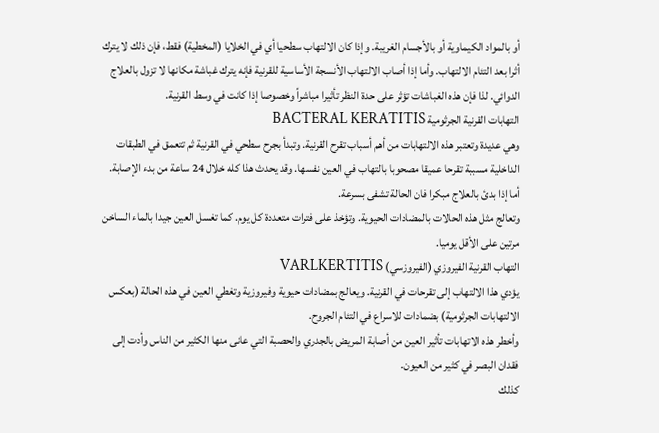أو بالمواد الكيماوية أو بالأجسام الغريبة. وإذا كان الالتهاب سطحيا أي في الخلايا (المخطية) فقط، فإن ذلك لا يترك أثرا بعد التئام الالتهاب. وأما إذا أصاب الالتهاب الأنسجة الأساسية للقرنية فإنه يترك غباشة مكانها لا تزول بالعلاج الدوائي. لذا فإن هذه الغباشات تؤثر على حدة النظر تأثيرا مباشراً وخصوصا إذا كانت في وسط القرنية.
التهابات القرنية الجرثومية BACTERAL KERATITIS
وهي عديدة وتعتبر هذه الالتهابات من أهم أسباب تقرح القرنية. وتبدأ بجرح سطحي في القرنية ثم تتعمق في الطبقات الداخلية مسببة تقرحا عميقا مصحوبا بالتهاب في العين نفسها. وقد يحدث هذا كله خلال 24 ساعة من بدء الإصابة. أما إذا بدئ بالعلاج مبكرا فان الحالة تشفى بسرعة.
وتعالج مثل هذه الحالات بالمضادات الحيوية. وتؤخذ على فترات متعددة كل يوم. كما تغسل العين جيدا بالماء الساخن مرتين على الأقل يوميا.
التهاب القرنية الفيروزي (الفيروزسي) VARLKERTITIS
يؤدي هذا الالتهاب إلى تقرحات في القرنية. ويعالج بمضادات حيوية وفيروزية وتغطي العين في هذه الحالة (بعكس الالتهابات الجرثومية) بضمادات للاسراع في التئام الجروح.
وأخطر هذه الاتهابات تأثير العين من أصابة المريض بالجدري والحصبة التي عانى منها الكثير من الناس وأدت إلى فقدان البصر في كثير من العيون.
كذلك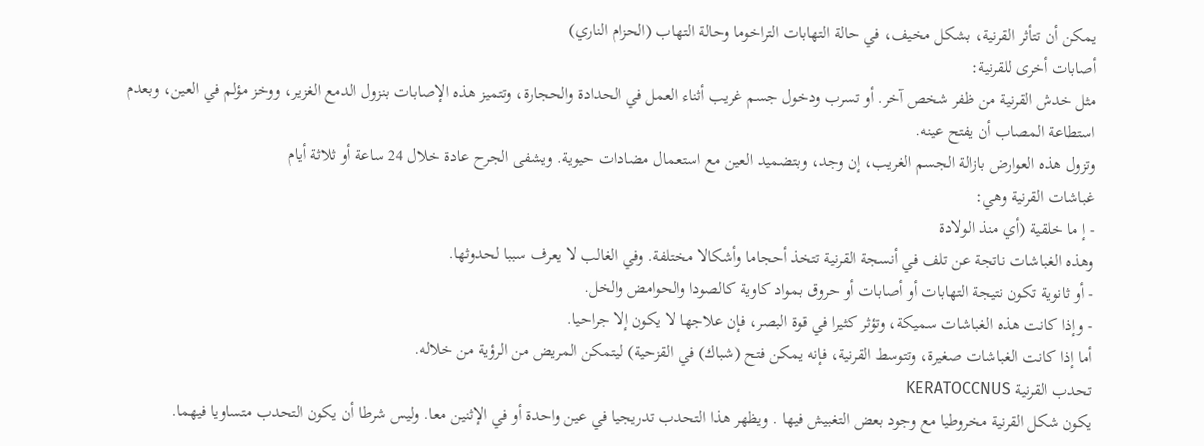يمكن أن تتأثر القرنية، بشكل مخيف، في حالة التهابات التراخوما وحالة التهاب (الحزام الناري)
أصابات أخرى للقرنية:
مثل خدش القرنية من ظفر شخص آخر. أو تسرب ودخول جسم غريب أثناء العمل في الحدادة والحجارة، وتتميز هذه الإصابات بنزول الدمع الغزير، ووخز مؤلم في العين، وبعدم استطاعة المصاب أن يفتح عينه.
وتزول هذه العوارض بازالة الجسم الغريب، إن وجد، وبتضميد العين مع استعمال مضادات حيوية. ويشفى الجرح عادة خلال 24 ساعة أو ثلاثة أيام
غباشات القرنية وهي:
- إ ما خلقية (أي منذ الولادة
وهذه الغباشات ناتجة عن تلف في أنسجة القرنية تتخذ أحجاما وأشكالا مختلفة. وفي الغالب لا يعرف سببا لحدوثها.
- أو ثانوية تكون نتيجة التهابات أو أصابات أو حروق بمواد كاوية كالصودا والحوامض والخل.
- وإذا كانت هذه الغباشات سميكة، وتؤثر كثيرا في قوة البصر، فإن علاجها لا يكون إلا جراحيا.
أما إذا كانت الغباشات صغيرة، وتتوسط القرنية، فإنه يمكن فتح (شباك) في القزحية) ليتمكن المريض من الرؤية من خلاله.
تحدب القرنية KERATOCCNUS
يكون شكل القرنية مخروطيا مع وجود بعض التغبيش فيها . ويظهر هذا التحدب تدريجيا في عين واحدة أو في الإثنين معا. وليس شرطا أن يكون التحدب متساويا فيهما.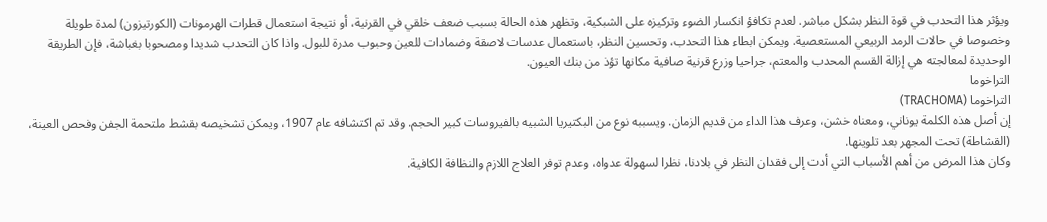ويؤثر هذا التحدب في قوة النظر بشكل مباشر. لعدم تكافؤ انكسار الضوء وتركيزه على الشبكية، وتظهر هذه الحالة بسبب ضعف خلقي في القرنية، أو نتيجة استعمال قطرات الهرمونات (الكورتيزون) لمدة طويلة وخصوصا في حالات الرمد الربيعي المستعصية. ويمكن ابطاء هذا التحدب، وتحسين النظر، باستعمال عدسات لاصقة وضمادات للعين وحبوب مدرة للبول. واذا كان التحدب شديدا ومصحوبا بغباشة، فإن الطريقة الوحديدة لمعالجته هي إزالة القسم المحدب والمعتم، جراحيا وزرع قرنية صافية مكانها تؤذ من بنك العيون.
التراخوما
التراخوما (TRACHOMA)
إن أصل هذه الكلمة يوناني، ومعناه خشن، وعرف هذا الداء من قديم الزمان. ويسببه نوع من البكتيريا الشبيه بالفيروسات كبير الحجم. وقد تم اكتشافه عام 1907، ويمكن تشخيصه بقشط ملتحمة الجفن وفحص العينة، (القشاطة) تحت المجهر بعد تلوينها.
وكان هذا المرض من أهم الأسباب التي أدت إلى فقدان النظر في بلادنا، نظرا لسهولة عدواه، وعدم توفر العلاج اللازم والنظافة الكافية.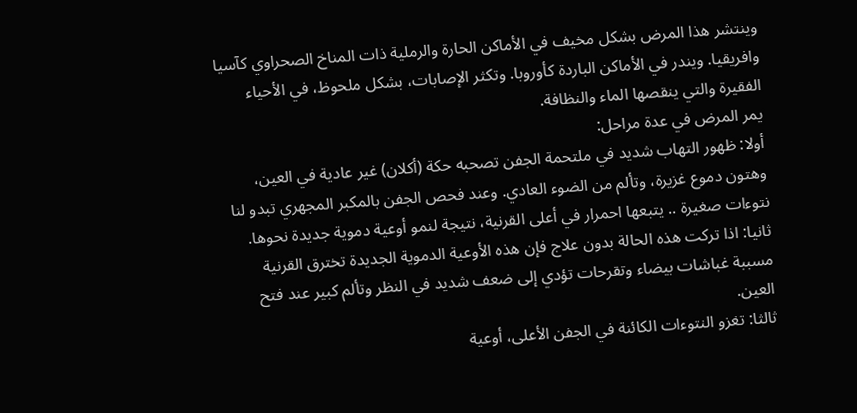وينتشر هذا المرض بشكل مخيف في الأماكن الحارة والرملية ذات المناخ الصحراوي كآسيا وافريقيا. ويندر في الأماكن الباردة كأوروبا. وتكثر الإصابات، بشكل ملحوظ، في الأحياء الفقيرة والتي ينقصها الماء والنظافة.
يمر المرض في عدة مراحل:
أولا: ظهور التهاب شديد في ملتحمة الجفن تصحبه حكة (أكلان) غير عادية في العين، وهتون دموع غزيرة، وتألم من الضوء العادي. وعند فحص الجفن بالمكبر المجهري تبدو لنا نتوءات صغيرة .. يتبعها احمرار في أعلى القرنية، نتيجة لنمو أوعية دموية جديدة نحوها.
ثانيا: اذا تركت هذه الحالة بدون علاج فإن هذه الأوعية الدموية الجديدة تخترق القرنية مسببة غباشات بيضاء وتقرحات تؤدي إلى ضعف شديد في النظر وتألم كبير عند فتح العين.
ثالثا: تغزو النتوءات الكائنة في الجفن الأعلى، أوعية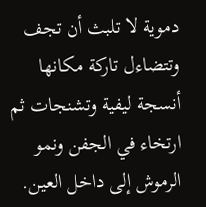دموية لا تلبث أن تجف وتتضاءل تاركة مكانها أنسجة ليفية وتشنجات ثم ارتخاء في الجفن ونمو الرموش إلى داخل العين.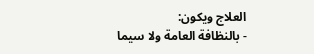العلاج ويكون:
- بالنظافة العامة ولا سيما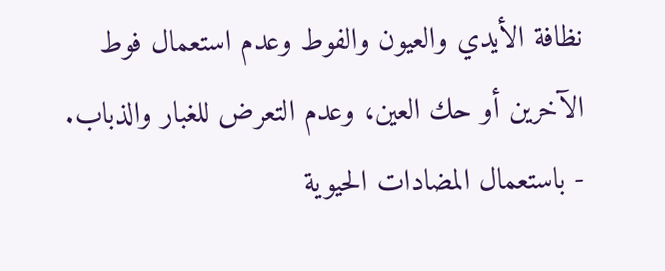نظافة الأيدي والعيون والفوط وعدم استعمال فوط الآخرين أو حك العين، وعدم التعرض للغبار والذباب.
- باستعمال المضادات الحيوية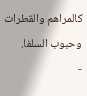كالمراهم والقطرات وحبوب السلفا.
-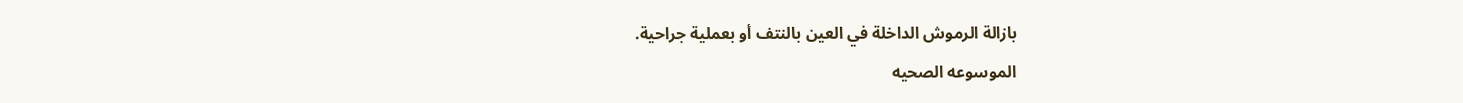بازالة الرموش الداخلة في العين بالنتف أو بعملية جراحية.
الموسوعه الصحيه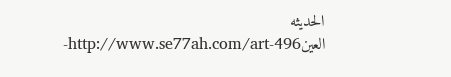الحديثه
العينhttp://www.se77ah.com/art-496-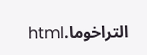التراخوما.html